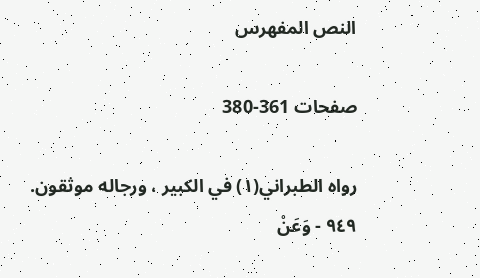النص المفهرس

صفحات 361-380

رواه الطبراني(١) في الكبير ، ورجاله موثقون.
٩٤٩ - وَعَنْ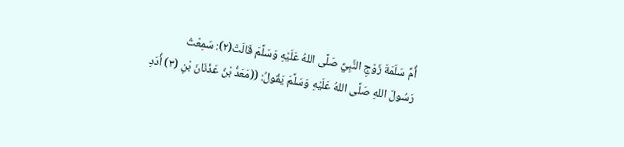أُمِّ سَلَمَةَ زَوْجِ النَّبِيِّ صَلَّى اللهُ عَلَيْهِ وَسَلَّمَ قَالَتْ(٢): سَمِعْتُ
رَسُولَ اللهِ صَلَّى اللهُ عَلَيْهِ وَسَلَّمَ يَقُولُ: ((مَعَدُّ بْنُ عَذْنَانَ بْنِ (٣) أُدَدِ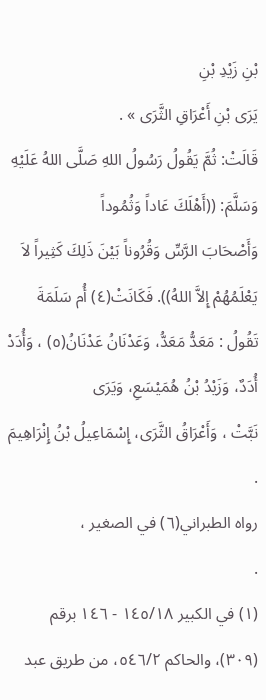بْنِ زَيْدِ بْنِ
يَرَى بْنِ أَعْرَاقِ الثَّرَى » .
قَالَتْ: ثُمَّ يَقُولُ رَسُولُ اللهِ صَلَّى اللهُ عَلَيْهِ وَسَلَّمَ: ((أَهْلَكَ عَاداً وَثُمُوداً
وَأَصْحَابَ الرَّسِّ وَقُرُوناً بَيْنَ ذَلِكَ كَثِيراً لاَ يَعْلَمُهُمْ إِلاَّ اللهُ)). فَكَانَتْ(٤) أُم سَلَمَةَ
تَقُولُ : مَعَدُّ مَعَدُّ، وَعَدْنَانُ عَدْنَانُ(٥) ، وَأُدَدْ أُدَدٌ، وَزَيْدُ بْنُ هُمَيْسَعِ، وَيَرَى
نَبَّتْ ، وَأَعْرَاقُ الثَّرَى، إِسْمَاعِيلُ بْنُ إِنْرَاهِيمَ .
رواه الطبراني(٦) في الصغير ،
.
(١) في الكبير ١٤٥/١٨ - ١٤٦ برقم (٣٠٩)، والحاكم ٥٤٦/٢، من طريق عبد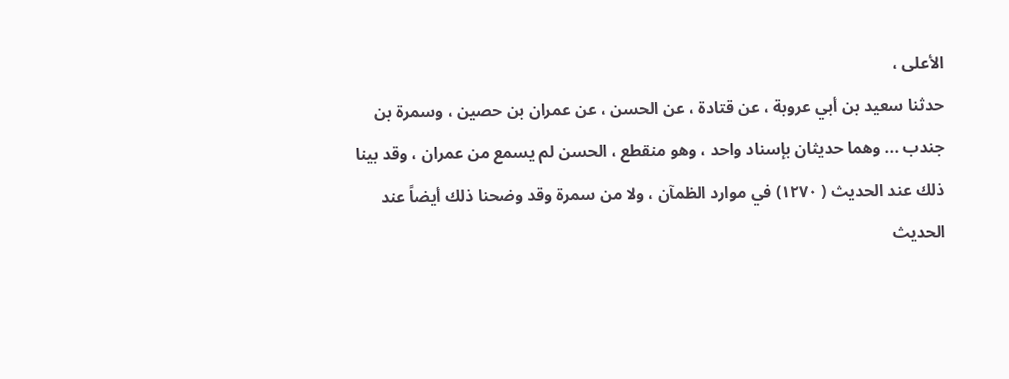الأعلى ،
حدثنا سعيد بن أبي عروبة ، عن قتادة ، عن الحسن ، عن عمران بن حصين ، وسمرة بن
جندب ... وهما حديثان بإسناد واحد ، وهو منقطع ، الحسن لم يسمع من عمران ، وقد بينا
ذلك عند الحديث ( ١٢٧٠) في موارد الظمآن ، ولا من سمرة وقد وضحنا ذلك أيضاً عند
الحديث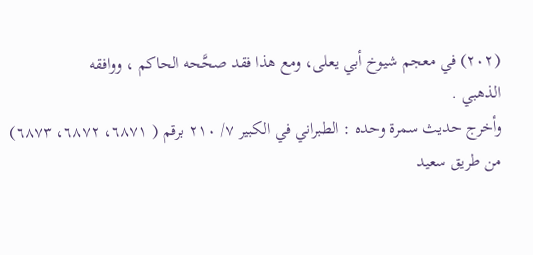(٢٠٢) في معجم شيوخ أبي يعلى، ومع هذا فقد صحَّحه الحاكم ، ووافقه
الذهبي .
وأخرج حديث سمرة وحده : الطبراني في الكبير ٧/ ٢١٠ برقم ( ٦٨٧١، ٦٨٧٢، ٦٨٧٣)
من طريق سعيد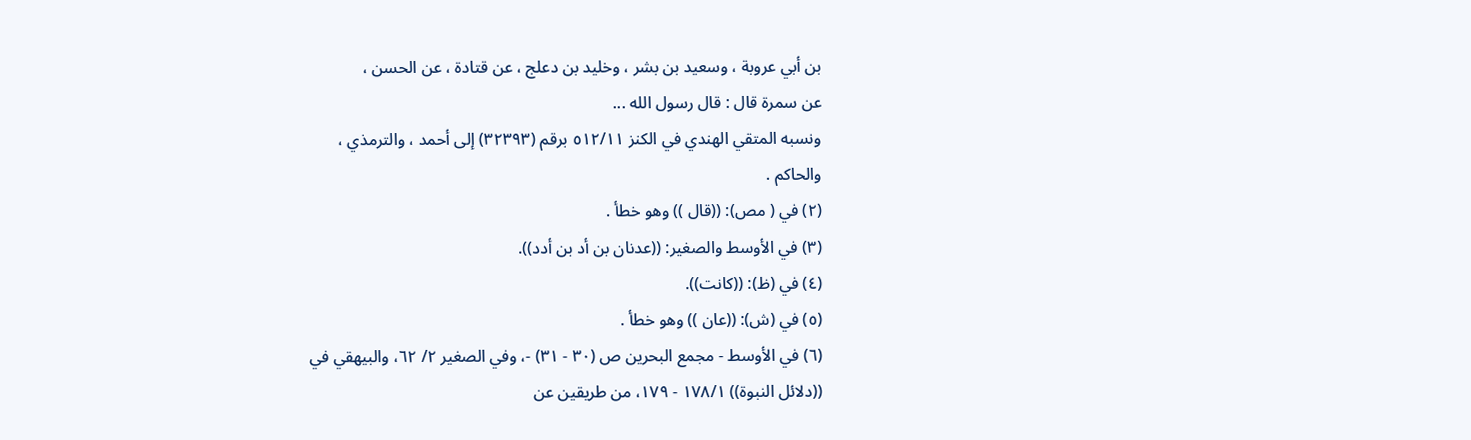بن أبي عروبة ، وسعيد بن بشر ، وخليد بن دعلج ، عن قتادة ، عن الحسن ،
عن سمرة قال : قال رسول الله ...
ونسبه المتقي الهندي في الكنز ٥١٢/١١ برقم (٣٢٣٩٣) إلى أحمد ، والترمذي ،
والحاكم .
(٢) في ( مص): ((قال )) وهو خطأ .
(٣) في الأوسط والصغير: ((عدنان بن أد بن أدد)).
(٤) في (ظ): ((كانت)).
(٥) في (ش): ((عان )) وهو خطأ .
(٦) في الأوسط - مجمع البحرين ص (٣٠ - ٣١) -، وفي الصغير ٢/ ٦٢، والبيهقي في
((دلائل النبوة)) ١٧٨/١ - ١٧٩، من طريقين عن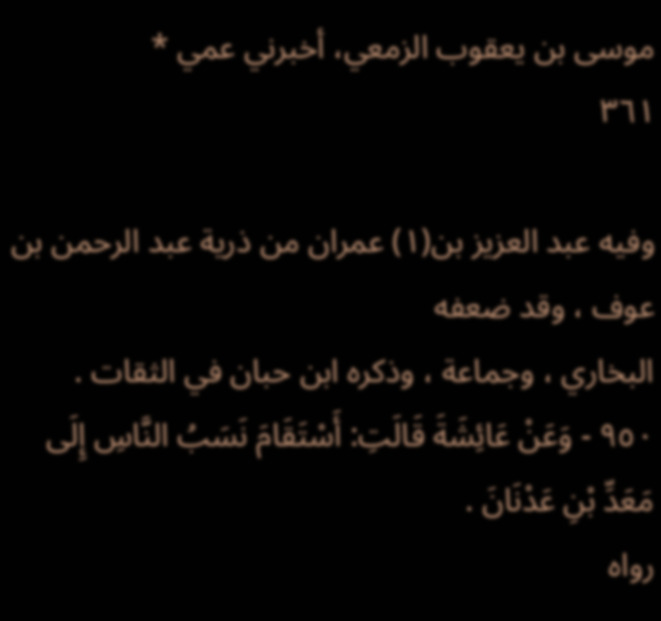موسى بن يعقوب الزمعي، أخبرني عمي *
٣٦١

وفيه عبد العزيز بن(١) عمران من ذرية عبد الرحمن بن عوف ، وقد ضعفه
البخاري ، وجماعة ، وذكره ابن حبان في الثقات .
٩٥٠ - وَعَنْ عَائِشَةَ قَالَتِ: أَسْتَقَامَ نَسَبُ النَّاسِ إِلَى مَعَدِّ بْنِ عَدْنَانَ .
رواه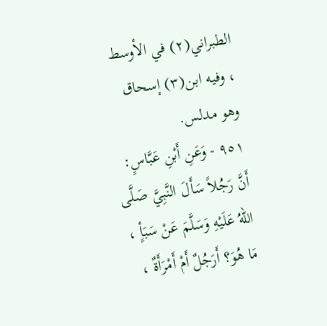الطبراني(٢) في الأوسط ، وفيه ابن(٣) إسحاق وهو مدلس.
٩٥١ - وَعَنِ أَبْنِ عَبَّاسٍ: أَنَّ رَجُلاً سَأَلَ النَّبِيَّ صَلَّى اللهُ عَلَيْهِ وَسَلَّمَ عَنْ سَبَأٍ ،
مَا هُوَ؟ أَرَجُلٌ أَمْ أَمْرَأَةٌ ،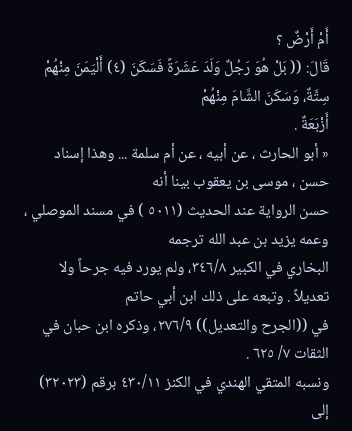أَمْ أَرْضٌ ؟
قَالَ: (( بَلْ هُوَ رَجُلٌ وَلَدَ عَشَرَةً فَسَكَنَ (٤) أَلْيَمَنَ مِنْهُمْ سِتَّةٌ، وَسَكَنَ الشَّامَ مِنْهُمْ
أَزْبَعَةٌ .
« أبو الحارث ، عن أبيه ، عن أم سلمة ... وهذا إسناد حسن ، موسى بن يعقوب بينا أنه
حسن الرواية عند الحديث (٥٠١١ ) في مسند الموصلي ، وعمه يزيد بن عبد الله ترجمه
البخاري في الكبير ٣٤٦/٨، ولم يورد فيه جرحاً ولا تعديلاً . وتبعه على ذلك ابن أبي حاتم
في ((الجرح والتعديل)) ٢٧٦/٩، وذكره ابن حبان في الثقات ٧/ ٦٢٥ .
ونسبه المتقي الهندي في الكنز ٤٣٠/١١ برقم (٣٢٠٢٣) إلى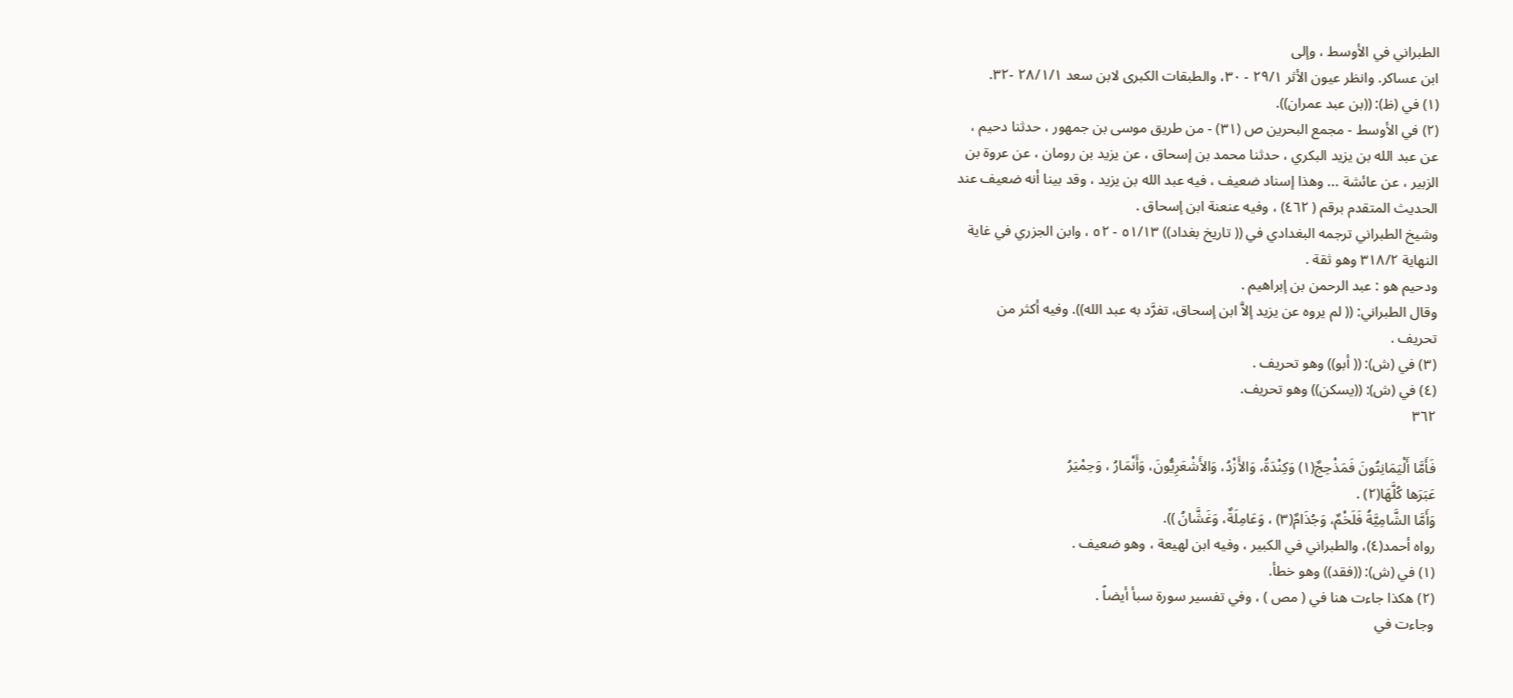الطبراني في الأوسط ، وإلى
ابن عساكر. وانظر عيون الأثر ٢٩/١ - ٣٠، والطبقات الكبرى لابن سعد ٢٨/١/١ -٣٢.
(١) في (ظ): ((بن عبد عمران)).
(٢) في الأوسط - مجمع البحرين ص (٣١) - من طريق موسى بن جمهور ، حدثنا دحيم ،
عن عبد الله بن يزيد البكري ، حدثنا محمد بن إسحاق ، عن يزيد بن رومان ، عن عروة بن
الزبير ، عن عائشة ... وهذا إسناد ضعيف ، فيه عبد الله بن يزيد ، وقد بينا أنه ضعيف عند
الحديث المتقدم برقم ( ٤٦٢) ، وفيه عنعنة ابن إسحاق .
وشيخ الطبراني ترجمه البغدادي في (( تاريخ بغداد)) ٥١/١٣ - ٥٢ ، وابن الجزري في غاية
النهاية ٣١٨/٢ وهو ثقة .
ودحيم هو : عبد الرحمن بن إبراهيم .
وقال الطبراني: (( لم يروه عن يزيد إلاَّ ابن إسحاق، تفرَّد به عبد الله)). وفيه أكثر من
تحريف .
(٣) في (ش): (( أبو)) وهو تحريف .
(٤) في (ش): ((يسكن)) وهو تحريف.
٣٦٢

فَأَمَّا أَلْيَمَانِتُونَ فَمَذْحِجٌ(١) وَكِنْدَةُ، وَالأَزْدُ، وَالأَشْعَرِيُّونَ، وَأَنْمَارُ ، وَحِمْيَرُ
عَبَرَها كُلَّهَا(٢) .
وَأَمَّا الشَّامِيَّةُ فَلَخْمٌ، وَجُذَامٌ(٣) ، وَعَامِلَةٌ، وَغَشَّانُ )).
رواه أحمد(٤)، والطبراني في الكبير ، وفيه ابن لهيعة ، وهو ضعيف .
(١) في (ش): ((فقد)) وهو خطأ.
(٢) هكذا جاءت هنا في ( مص ) ، وفي تفسير سورة سبأ أيضاً .
وجاءت في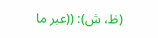(ظ، ش): ((عبر ما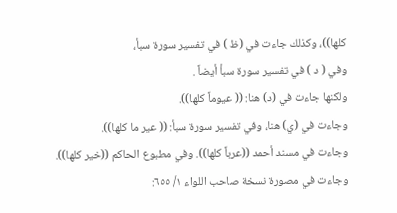كلها))، وكذلك جاءت في (ظ ) في تفسير سورة سبأ،
وفي ( د ) في تفسير سورة سبأ أيضاً .
ولكنها جاءت في (د) هنا: (( عيوماً كلها)).
وجاءت في (ي) هنا، وفي تفسير سورة سبأ: (( عير ما كلها)).
وجاءت في مسند أحمد ((عرباً كلها)). وفي مطبوع الحاكم ((خير كلها)).
وجاءت في مصورة نسخة صاحب اللواء ١/ ٦٥٥: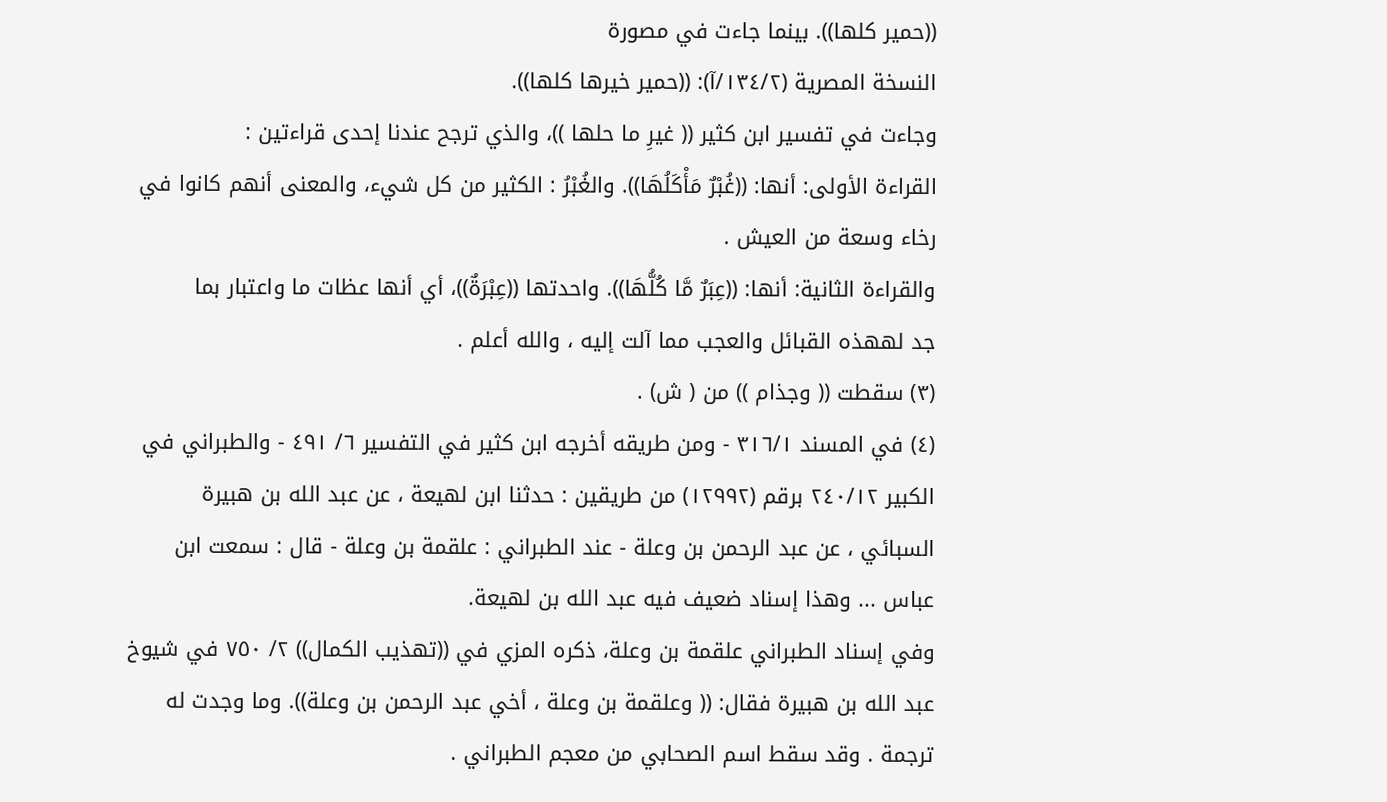((حمير كلها)). بينما جاءت في مصورة
النسخة المصرية (١٣٤/٢/آ): ((حمير خيرها كلها)).
وجاءت في تفسير ابن كثير (( غيرِ ما حلها ))، والذي ترجح عندنا إحدى قراءتين :
القراءة الأولى: أنها: ((غُبْرٌ مَأْكَلُهَا)). والغُبْرُ : الكثير من كل شيء، والمعنى أنهم كانوا في
رخاء وسعة من العيش .
والقراءة الثانية: أنها: ((عِبَرٌ مَّا كُلُّهَا)). واحدتها ((عِبْرَةٌ))، أي أنها عظات ما واعتبار بما
جد لههذه القبائل والعجب مما آلت إليه ، والله أعلم .
(٣) سقطت (( وجذام )) من ( ش) .
(٤) في المسند ٣١٦/١ - ومن طريقه أخرجه ابن كثير في التفسير ٦/ ٤٩١ - والطبراني في
الكبير ٢٤٠/١٢ برقم (١٢٩٩٢) من طريقين : حدثنا ابن لهيعة ، عن عبد الله بن هبيرة
السبائي ، عن عبد الرحمن بن وعلة - عند الطبراني : علقمة بن وعلة - قال : سمعت ابن
عباس ... وهذا إسناد ضعيف فيه عبد الله بن لهيعة.
وفي إسناد الطبراني علقمة بن وعلة، ذكره المزي في ((تهذيب الكمال)) ٢/ ٧٥٠ في شيوخ
عبد الله بن هبيرة فقال: (( وعلقمة بن وعلة ، أخي عبد الرحمن بن وعلة)). وما وجدت له
ترجمة . وقد سقط اسم الصحابي من معجم الطبراني .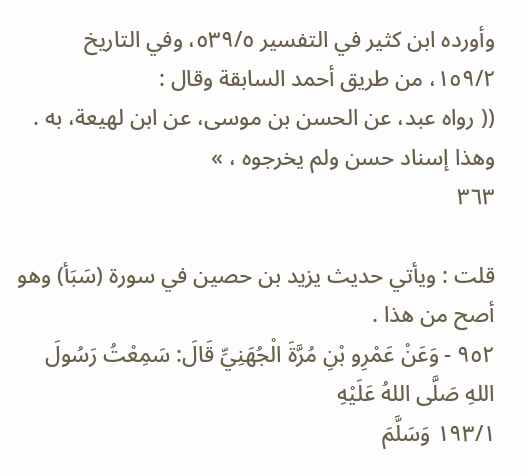وأورده ابن كثير في التفسير ٥٣٩/٥، وفي التاريخ ١٥٩/٢، من طريق أحمد السابقة وقال :
(( رواه عبد، عن الحسن بن موسى، عن ابن لهيعة، به . وهذا إسناد حسن ولم يخرجوه ، »
٣٦٣

قلت : ويأتي حديث يزيد بن حصين في سورة (سَبَأ) وهو أصح من هذا .
٩٥٢ - وَعَنْ عَمْرِو بْنِ مُرَّةَ الْجُهَنِيِّ قَالَ: سَمِعْتُ رَسُولَ اللهِ صَلَّى اللهُ عَلَيْهِ
١٩٣/١ وَسَلَّمَ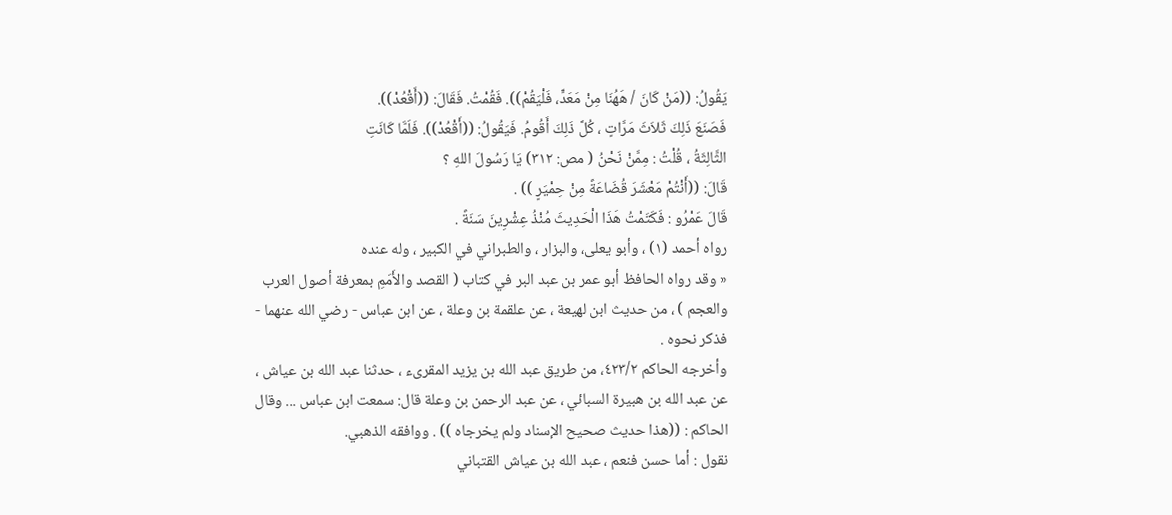يَقُولُ: ((مَنْ كَانَ / هَهُنَا مِنْ مَعَدٍّ، فَلْيَقُمْ)). فَقُمْتُ. فَقَالَ: ((أَقْعُدْ)).
فَصَنَعَ ذَلِكَ ثَلاَثَ مَرَّاتٍ ، كُلَّ ذَلِكَ أَقُومُ. فَيَقُولُ: ((أَقْعُدْ)). فَلَمَّا كَانَتِ
الثَّالِثَةُ ، قُلْتُ : مِمَّنْ نَحْنُ ( مص: ٣١٢) يَا رَسُولَ اللهِ ؟
قَالَ: ((أَنْتُمْ مَعْشَرَ قُضَاعَةً مِنْ حِمْيَرٍ )) .
قَالَ عَمْرُو : فَكَتَمْتُ هَذَا الْحَدِيثَ مُنْذُ عِشْرِينَ سَنَةً .
رواه أحمد (١) ، وأبو يعلى، والبزار ، والطبراني في الكبير ، وله عنده
« وقد رواه الحافظ أبو عمر بن عبد البر في كتاب ( القصد والأَمَمِ بمعرفة أصول العرب
والعجم ) ، من حديث ابن لهيعة ، عن علقمة بن وعلة ، عن ابن عباس - رضي الله عنهما -
فذكر نحوه .
وأخرجه الحاكم ٤٢٣/٢، من طريق عبد الله بن يزيد المقرىء ، حدثنا عبد الله بن عياش ،
عن عبد الله بن هبيرة السبائي ، عن عبد الرحمن بن وعلة قال: سمعت ابن عباس ... وقال
الحاكم : ((هذا حديث صحيح الإسناد ولم يخرجاه )) . ووافقه الذهبي.
نقول : أما حسن فنعم ، عبد الله بن عياش القتباني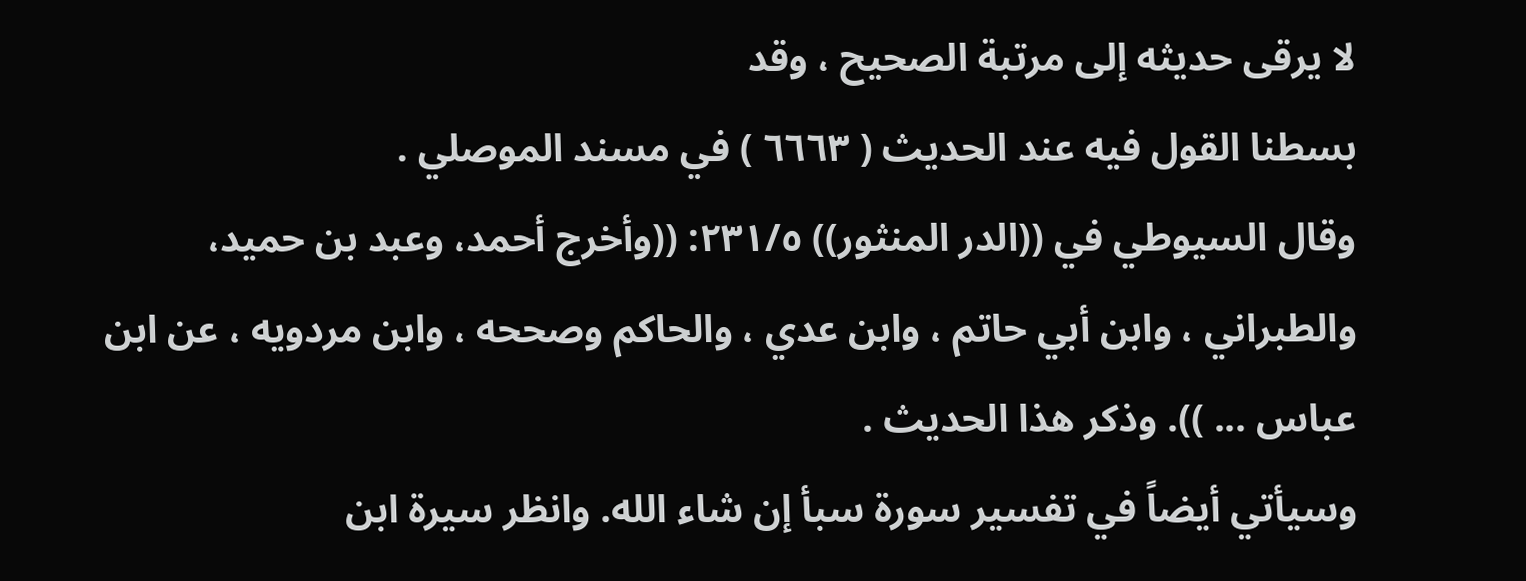لا يرقى حديثه إلى مرتبة الصحيح ، وقد
بسطنا القول فيه عند الحديث ( ٦٦٦٣ ) في مسند الموصلي .
وقال السيوطي في ((الدر المنثور)) ٢٣١/٥: ((وأخرج أحمد، وعبد بن حميد،
والطبراني ، وابن أبي حاتم ، وابن عدي ، والحاكم وصححه ، وابن مردويه ، عن ابن
عباس ... )). وذكر هذا الحديث .
وسيأتي أيضاً في تفسير سورة سبأ إن شاء الله. وانظر سيرة ابن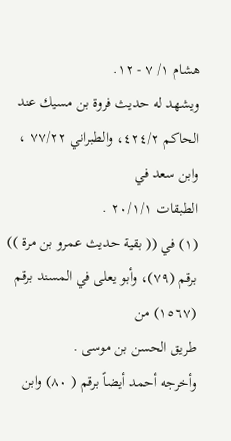هشام ١/ ٧ - ١٢.
ويشهد له حديث فروة بن مسيك عند الحاكم ٤٢٤/٢، والطبراني ٧٧/٢٢ ، وابن سعد في
الطبقات ٢٠/١/١ .
(١) في (( بقية حديث عمرو بن مرة )) برقم (٧٩)، وأبو يعلى في المسند برقم (١٥٦٧) من
طريق الحسن بن موسى .
وأخرجه أحمد أيضاً برقم ( ٨٠) وابن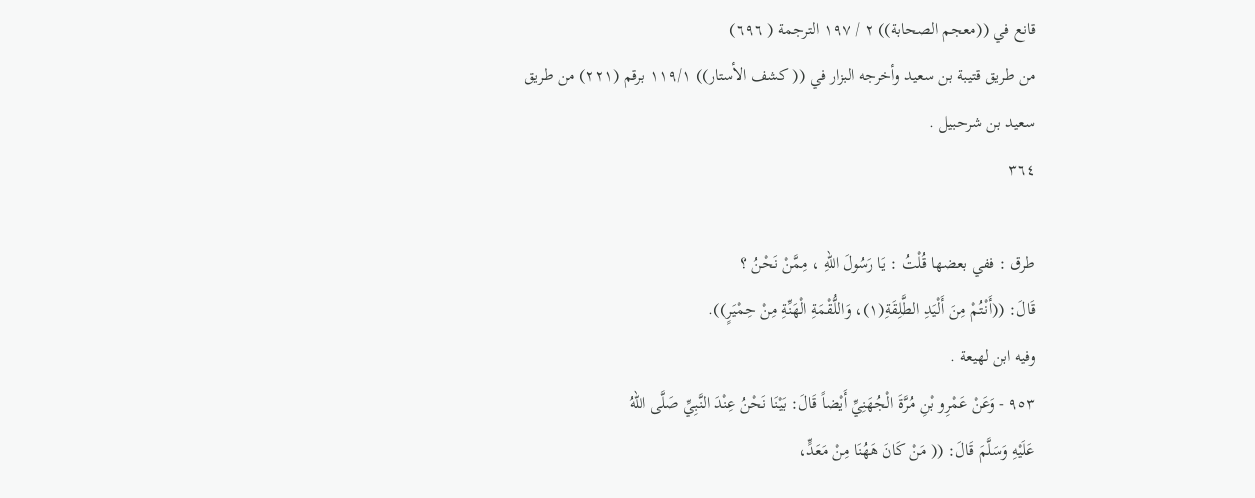قانع في ((معجم الصحابة)) ٢ / ١٩٧ الترجمة ( ٦٩٦)
من طريق قتيبة بن سعيد وأخرجه البزار في (( كشف الأستار)) ١١٩/١ برقم (٢٢١) من طريق
سعيد بن شرحبيل .
٣٦٤

طرق : ففي بعضها قُلْتُ : يَا رَسُولَ اللهِ ، مِمَّنْ نَحْنُ ؟
قَالَ: ((أَنْتُمْ مِنَ أَلْيَدِ الطَّلِقَةِ(١)، وَاللُّقْمَةِ الْهَنِّةِ مِنْ حِمْيَرٍ)).
وفيه ابن لهيعة .
٩٥٣ - وَعَنْ عَمْرِو بْنِ مُرَّةَ الْجُهَنِيِّ أَيْضاً قَالَ: بَيْنَا نَحْنُ عِنْدَ النَّبِيِّ صَلَّى اللهُ
عَلَيْهِ وَسَلَّمَ قَالَ: (( مَنْ كَانَ هَهُنَا مِنْ مَعَدٍّ،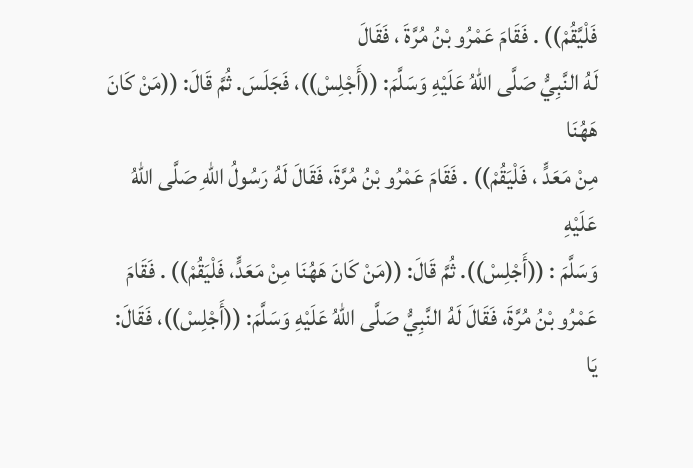فَلْيَّقُمْ)) . فَقَامَ عَمْرُو بْنُ مُرَّةَ ، فَقَالَ
لَهُ النَّبِيُّ صَلَّى اللهُ عَلَيْهِ وَسَلَّمَ: ((أَجْلِسْ))، فَجَلَسَ. ثُمَّ قَالَ: ((مَنْ كَانَ هَهُنَا
مِنْ مَعَدٍّ ، فَلْيَقُمْ)) . فَقَامَ عَمْرُو بْنُ مُرَّةَ، فَقَالَ لَهُ رَسُولُ اللهِ صَلَّى اللهُ عَلَيْهِ
وَسَلَّمَ : ((أَجْلِسْ)). ثُمَّ قَالَ: ((مَنْ كَانَ هَهُنَا مِنْ مَعَدٍّ، فَلْيَقُمْ)) . فَقَامَ
عَمْرُو بْنُ مُرَّةَ، فَقَالَ لَهُ النَّبِيُّ صَلَّى اللهُ عَلَيْهِ وَسَلَّمَ: ((أَجْلِسْ))، فَقَالَ:
يَا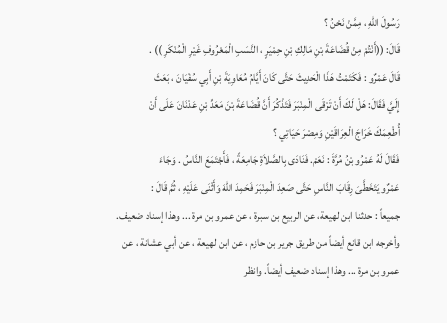رَسُولَ اللهِ ، مِمَّنْ نَحْنُ ؟
قَالَ: ((أَنْتُمْ مِنْ قُضَاعَةَ بْنِ مَالِكِ بْنِ حِمْيَرٍ ، النَّسَبِ الْمَعْرُوفِ غَيْرِ الْمُنْكَرِ )) .
قَالَ عَمْرٌو : فَكَتَمْتُ هَذَا الْحَدِيثَ حَتَّى كَانَ أَيَّامُ مُعَاوِيَةَ بْنِ أَبِي سُفْيَانَ ، بَعَثَ
إِلَيَّ فَقَالَ: هَلْ لَكَ أَنْ تَرْقَى الْمِنْبَرَ فَتَذْكُرَ أَنَّ قُضَاعَةَ بْنَ مَعَدِّ بْنِ عَدْنَانَ عَلَى أَنْ
أُطْعِمَكَ خَرَاجَ الْعِرَاقَيْنِ وَمِصْرَ حَيَاتِي ؟
فَقَالَ لَهُ عَمْرُو بْنُ مُرَّةَ : نَعَمْ. فَنَادَى بِالصَّلاَةِ جَامِعَةً ، فَأَجْتَمَعَ النَّاسُ . وَجَاءَ
عَمْرٌو يَتَخَطَّىَ رِقَابَ النَّاسِ حَتَّى صَعِدَ الْمِنْبَرَ فَحَمِدَ اللهَ وَأَثْنَى عَلَيْهِ ، ثُمَّ قَالَ :
جميعاً : حدثنا ابن لهيعة، عن الربيع بن سبرة ، عن عمرو بن مرة ... وهذا إسناد ضعيف.
وأخرجه ابن قانع أيضاً من طريق جرير بن حازم ، عن ابن لهيعة ، عن أبي عشانة ، عن
عمرو بن مرة ... وهذا إسناد ضعيف أيضاً. وانظر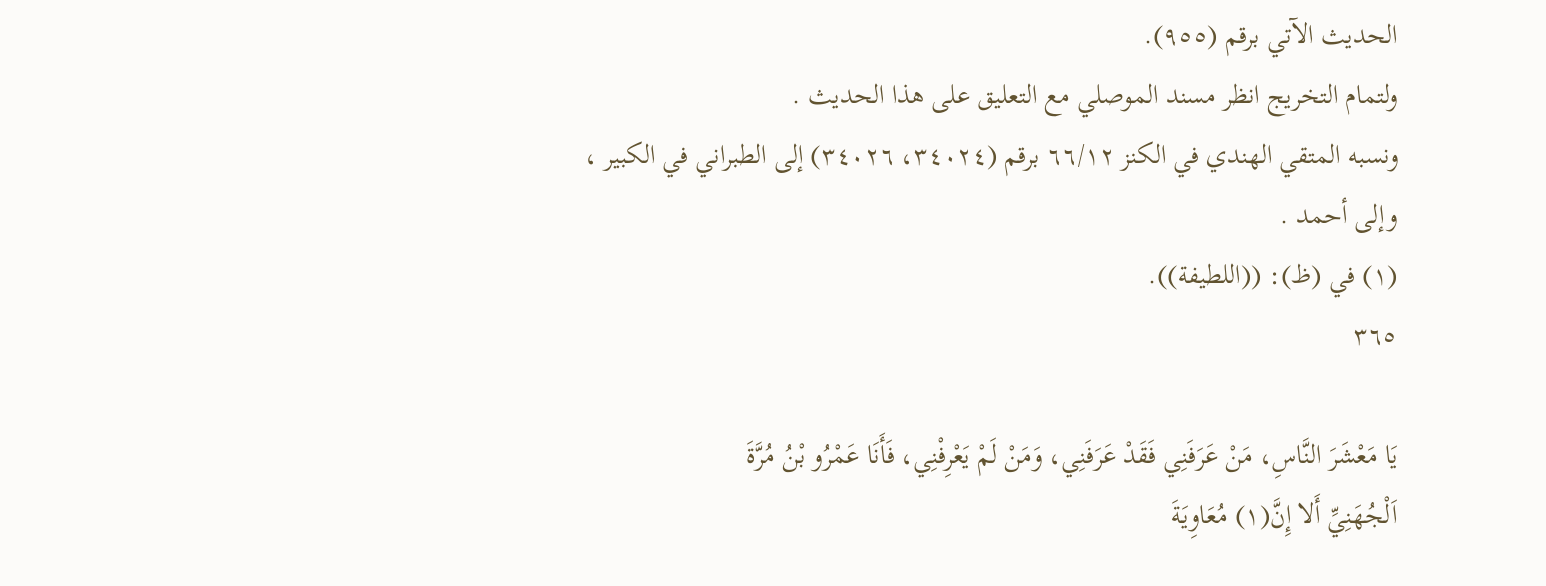الحديث الآتي برقم (٩٥٥).
ولتمام التخريج انظر مسند الموصلي مع التعليق على هذا الحديث .
ونسبه المتقي الهندي في الكنز ٦٦/١٢ برقم (٣٤٠٢٤، ٣٤٠٢٦) إلى الطبراني في الكبير ،
وإلى أحمد .
(١) في (ظ): ((اللطيفة)).
٣٦٥

يَا مَعْشَرَ النَّاسِ، مَنْ عَرَفَنِي فَقَدْ عَرَفَنِي، وَمَنْ لَمْ يَعْرِفْنِي، فَأَنَا عَمْرُو بْنُ مُرَّةَ
اَلْجُهَنِيِّ أَلا إِنَّ(١) مُعَاوِيَةَ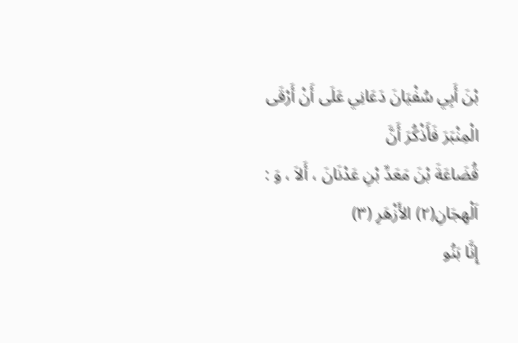بْنَ أَبِي سُفْيَانَ دَعَانِي عَلَى أَنْ أَرْقَى الْمِنْبَرَ فَأَذْكُرَ أَنَّ
قُضَاعَةَ بْنَ مَعَدِّ بْنِ عَدْنَانَ ، أَلاَ ، وَ :
اَلْهِجَانِ(٢) الأَزْهَرِ (٣)
إِنَّا بَنُو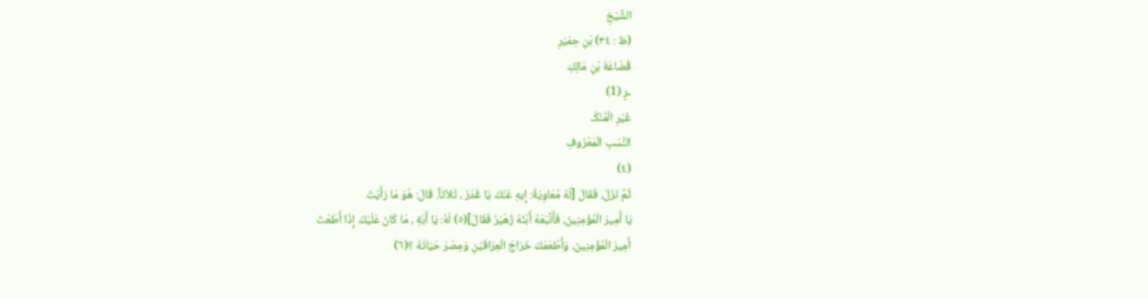الشَّيْخِ
(ظ : ٣٤) بْنِ حِمْيَرِ
قُضَاعَةَ بْنِ مَالِكِ
ـرٍ (1)
غَيْرِ الْمُنْكَـ
النَّسَبِ الْمَعْرُوفِ
(٤)
ثُمَّ نَزَلَ، فَقَالَ [لَهُ مُعَاوِيَةُ: إِيهِ عَنْكَ يَا غُدَرُ ، ثَلاَثاً. قَالَ: هُوَ مَا رَأَيْتَ
يَا أَمِيرَ الْمُؤْمِنِينَ، فَأَتَّبَعَهُ أَبْنُهُ زُهَيْرٌ فَقَالَ](٥) لَهُ: يَا أَبَةِ ، مَا كَانَ عَلَيْكَ إِذَا أَطَعْتَ
أَمِيرَ الْمُؤْمِنِينَ، وَأَطْعَمَكَ خَرَاجَ الْعِرَاقَيْنِ وَمِصْرَ حَيَاتَهُ ؟(٦)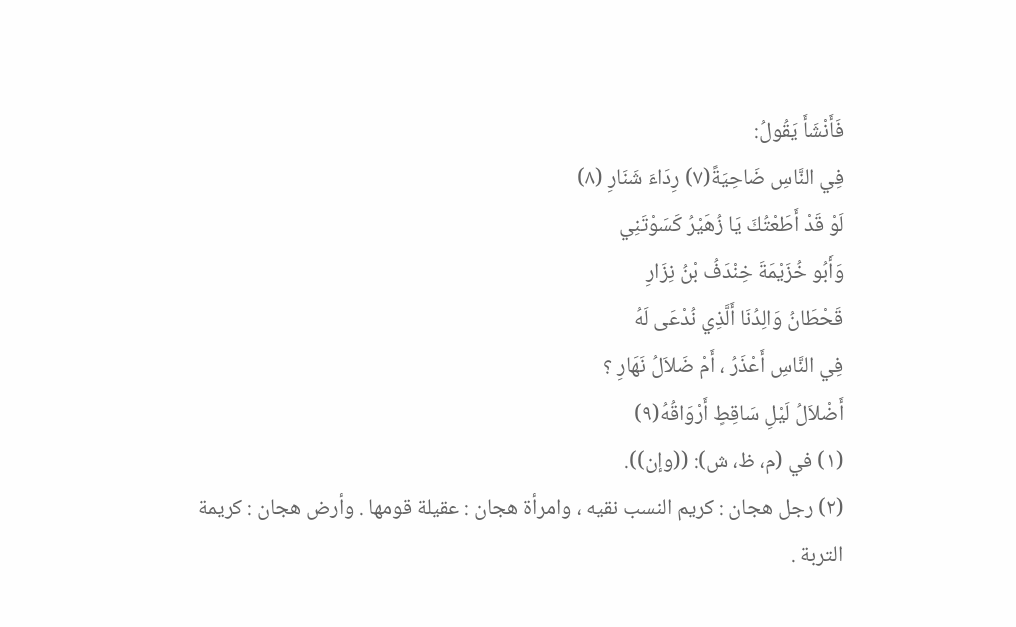فَأَنْشَأَ يَقُولُ:
فِي النَّاسِ ضَاحِيَةً(٧) رِدَاءَ شَنَارِ (٨)
لَوْ قَدْ أَطَعْتُكَ يَا زُهَيْرُ كَسَوْتَنِي
وَأَبُو خُزَيْمَةَ خِنْدَفُ بْنُ نِزَارِ
قَحْطَانُ وَالِدُنَا أَلَّذِي نُدْعَى لَهُ
فِي النَّاسِ أَعْذَرُ ، أَمْ ضَلاَلُ نَهَارِ ؟
أَضْلاَلُ لَيْلِ سَاقِطٍ أَرْوَاقُهُ(٩)
(١) في (م، ظ، ش): ((وإن)).
(٢) رجل هجان : كريم النسب نقيه ، وامرأة هجان : عقيلة قومها . وأرض هجان : كريمة
التربة .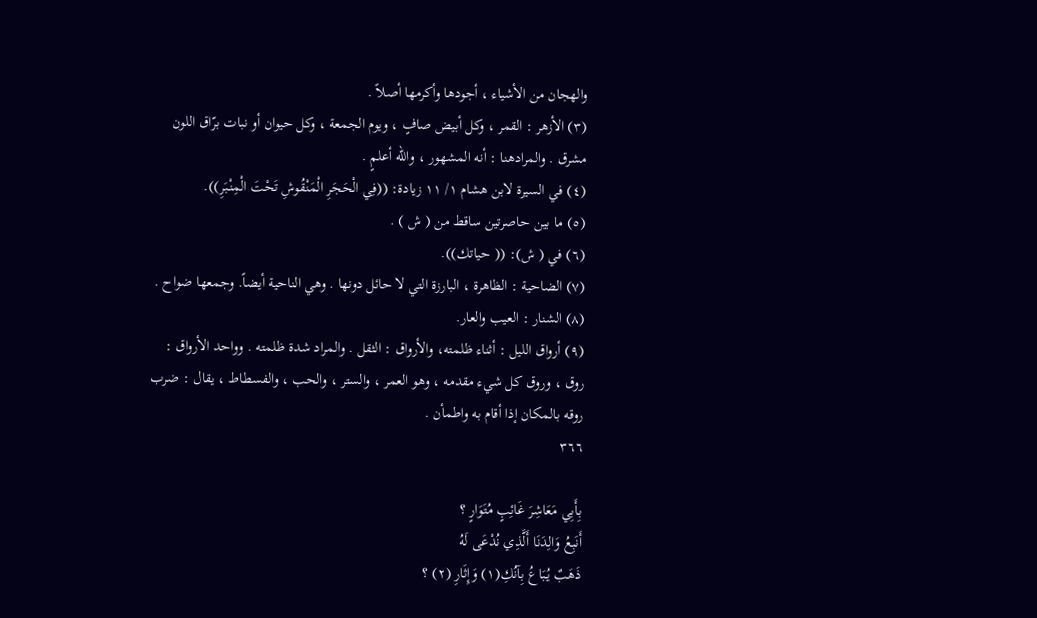والهجان من الأشياء ، أجودها وأكرمها أصلاً .
(٣) الأزهر : القمر ، وكل أبيض صافٍ ، ويوم الجمعة ، وكل حيوان أو نبات برّاق اللون
مشرق . والمرادهنا : أنه المشهور ، والله أعلمٍ .
(٤) في السيرة لابن هشام ١/ ١١ زيادة: ((فِي الْحَجَرِ الْمَنْقُوشِ تَحْتَ الْمِنْبَرِ)).
(٥) ما بين حاصرتين ساقط من ( ش ) .
(٦) في ( ش): (( حياتك)).
(٧) الضاحية : الظاهرة ، البارزة التي لا حائل دونها . وهي الناحية أيضاً. وجمعها ضواح .
(٨) الشنار : العيب والعار.
(٩) أرواق الليل : أثناء ظلمته، والأرواق : الثقل . والمراد شدة ظلمته . وواحد الأرواق :
روق ، وروق كل شيء مقدمه ، وهو العمر ، والستر ، والحب ، والفسطاط ، يقال : ضرب
روقه بالمكان إذا أقام به واطمأن .
٣٦٦

بِأَبِي مَعَاشِرَ غَائِبٍ مُتَوَارٍ ؟
أَنَبِعُ وَالِدَنَا أَلَّذِي نُدْعَى لَهُ
ذَهَبٌ يُبَاعُ بِآنُكِ(١) وَإِثَارِ (٢) ؟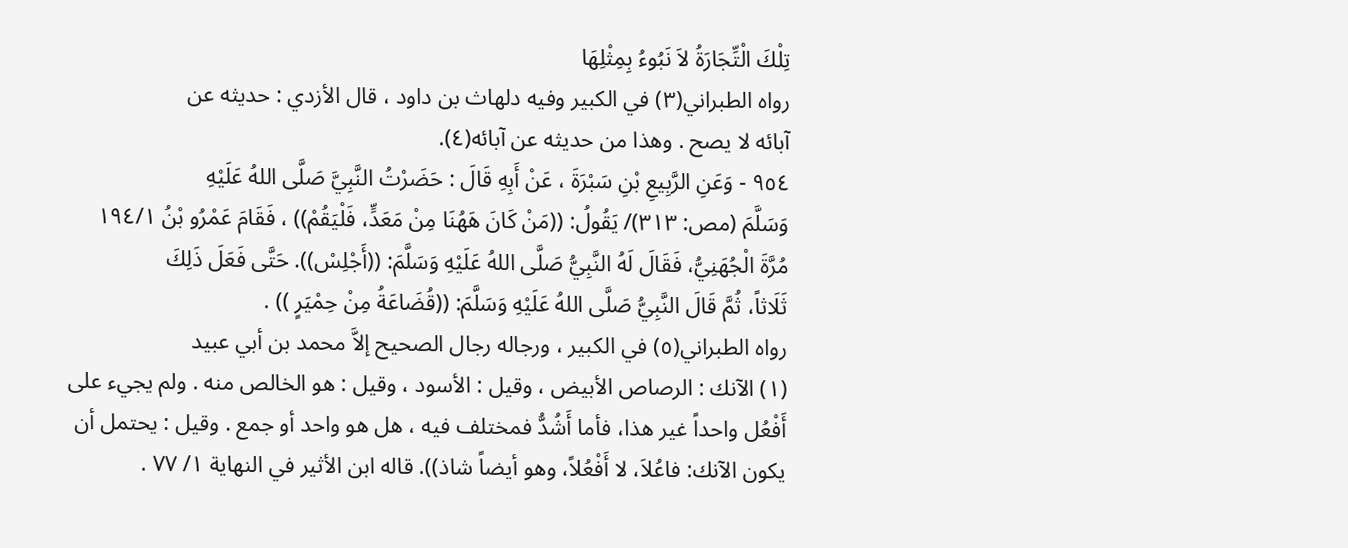تِلْكَ الْتِّجَارَةُ لاَ نَبُوءُ بِمِثْلِهَا
رواه الطبراني(٣) في الكبير وفيه دلهاث بن داود ، قال الأزدي : حديثه عن
آبائه لا يصح . وهذا من حديثه عن آبائه(٤).
٩٥٤ - وَعَنِ الرَّبِيعِ بْنِ سَبْرَةَ ، عَنْ أَبِهِ قَالَ : حَضَرْتُ النَّبِيَّ صَلَّى اللهُ عَلَيْهِ
وَسَلَّمَ (مص: ٣١٣)/ يَقُولُ: ((مَنْ كَانَ هَهُنَا مِنْ مَعَدٍّ، فَلْيَقُمْ)) ، فَقَامَ عَمْرُو بْنُ ١٩٤/١
مُرَّةَ الْجُهَنِيُّ، فَقَالَ لَهُ النَّبِيُّ صَلَّى اللهُ عَلَيْهِ وَسَلَّمَ: ((أَجْلِسْ)). حَتَّى فَعَلَ ذَلِكَ
ثَلَاثاً، ثُمَّ قَالَ النَّبِيُّ صَلَّى اللهُ عَلَيْهِ وَسَلَّمَ: ((قُضَاعَةُ مِنْ حِمْيَرٍ )) .
رواه الطبراني(٥) في الكبير ، ورجاله رجال الصحيح إلاَّ محمد بن أبي عبيد
(١) الآنك : الرصاص الأبيض ، وقيل : الأسود ، وقيل : هو الخالص منه . ولم يجيء على
أَفْعُل واحداً غير هذا، فأما أَشُدُّ فمختلف فيه ، هل هو واحد أو جمع . وقيل : يحتمل أن
يكون الآنك: فاعُلاَ، لا أَفْعُلاً، وهو أيضاً شاذ)). قاله ابن الأثير في النهاية ١/ ٧٧ .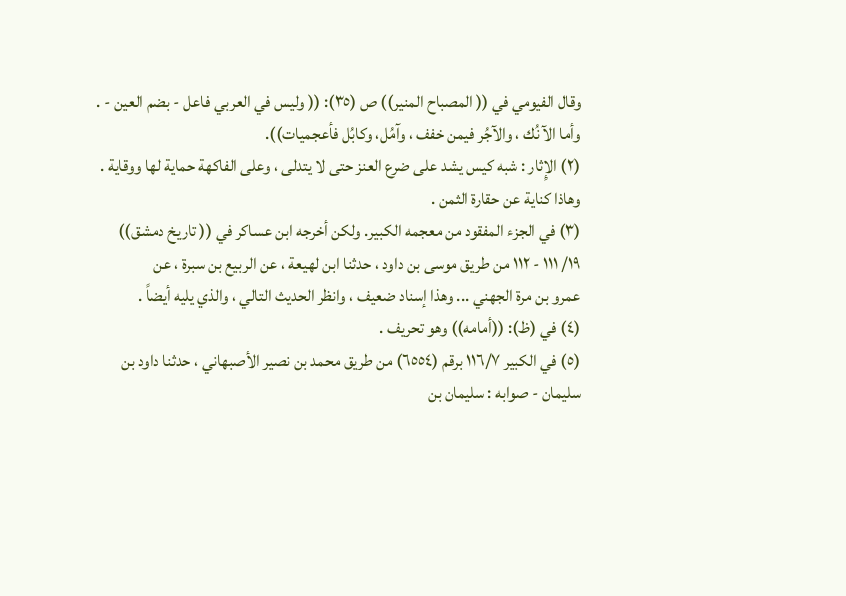وقال الفيومي في (( المصباح المنير)) ص (٣٥): (( وليس في العربي فاعل - بضم العين - .
وأما الآنُك ، والآجُر فيمن خفف ، وآمُل، وكابُل فأعجميات)).
(٢) الإِثار : شبه كيس يشد على ضرع العنز حتى لا يتدلى ، وعلى الفاكهة حماية لها ووقاية .
وهاذا كناية عن حقارة الثمن .
(٣) في الجزء المفقود من معجمه الكبير. ولكن أخرجه ابن عساكر في (( تاريخ دمشق))
١٩/ ١١١ - ١١٢ من طريق موسى بن داود ، حدثنا ابن لهيعة ، عن الربيع بن سبرة ، عن
عمرو بن مرة الجهني ... وهذا إسناد ضعيف ، وانظر الحديث التالي ، والذي يليه أيضاً .
(٤) في (ظ): ((أمامه)) وهو تحريف .
(٥) في الكبير ١١٦/٧ برقم (٦٥٥٤) من طريق محمد بن نصير الأصبهاني ، حدثنا داود بن
سليمان - صوابه : سليمان بن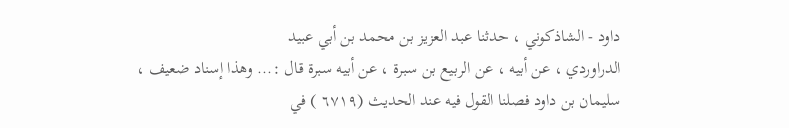داود - الشاذكوني ، حدثنا عبد العزيز بن محمد بن أبي عبيد
الدراوردي ، عن أبيه ، عن الربيع بن سبرة ، عن أبيه سبرة قال :... وهذا إسناد ضعيف ،
سليمان بن داود فصلنا القول فيه عند الحديث (٦٧١٩ ) في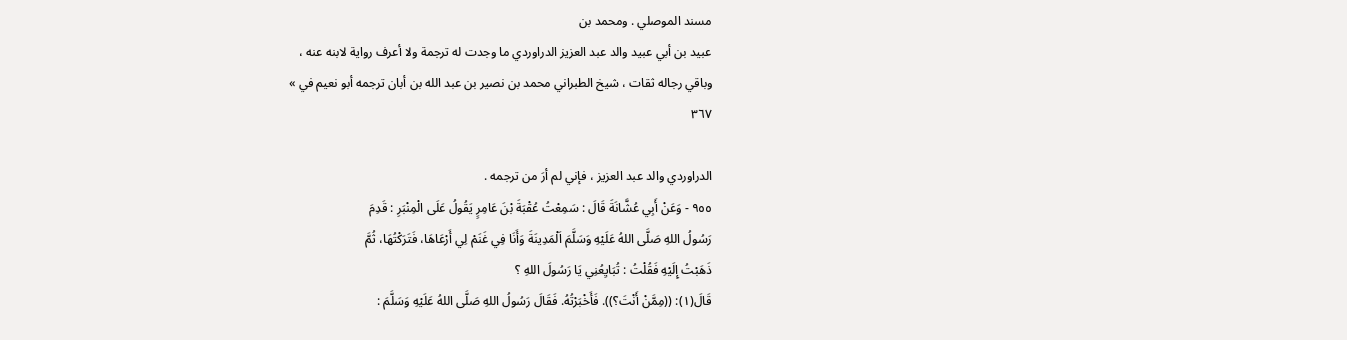مسند الموصلي . ومحمد بن
عبيد بن أبي عبيد والد عبد العزيز الدراوردي ما وجدت له ترجمة ولا أعرف رواية لابنه عنه ،
وباقي رجاله ثقات ، شيخ الطبراني محمد بن نصير بن عبد الله بن أبان ترجمه أبو نعيم في »
٣٦٧

الدراوردي والد عبد العزيز ، فإني لم أرَ من ترجمه .
٩٥٥ - وَعَنْ أَبِي عُشَّانَةَ قَالَ : سَمِعْتُ عُقْبَةَ بْنَ عَامِرٍ يَقُولُ عَلَى الْمِنْبَرِ : قَدِمَ
رَسُولُ اللهِ صَلَّى اللهُ عَلَيْهِ وَسَلَّمَ اَلْمَدِينَةَ وَأَنَا فِي غَنَمْ لِي أَرْعَاهَا، فَتَرَكْتُهَا، ثُمَّ
ذَهَبْتُ إِلَيْهِ فَقُلْتُ : تُبَايِعُنِي يَا رَسُولَ اللهِ ؟
قَالَ(١): ((مِمَّنْ أَنْتَ؟)). فَأَخْبَرْتُهُ. فَقَالَ رَسُولُ اللهِ صَلَّى اللهُ عَلَيْهِ وَسَلَّمَ :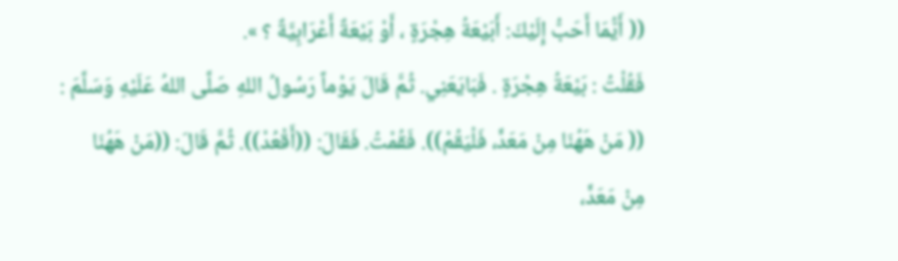(( أَيُّمَا أَحَبُّ إِلَيْكَ: أَبَيْعَةُ هِجْرَةٍ ، أَوْ بَيْعَةٌ أَعْرَابِيَّةٌ ؟ ».
فَقُلْتُ : بَيْعَةُ هِجْرَةٍ . فَبَايَعَنِي. ثُمَّ قَالَ يَوْماً رَسُولُ اللهِ صَلَّى اللهُ عَلَيْهِ وَسَلَّمَ :
(( مَنْ هَهُنَا مِنْ مَعَدٍّ، فَلْيَقُمْ)). فَقُمْتُ. فَقَالَ: ((أَقْعُدْ)). ثُمَّ قَالَ: ((مَنْ هَهُنَا
مِنْ مَعَدٍّ،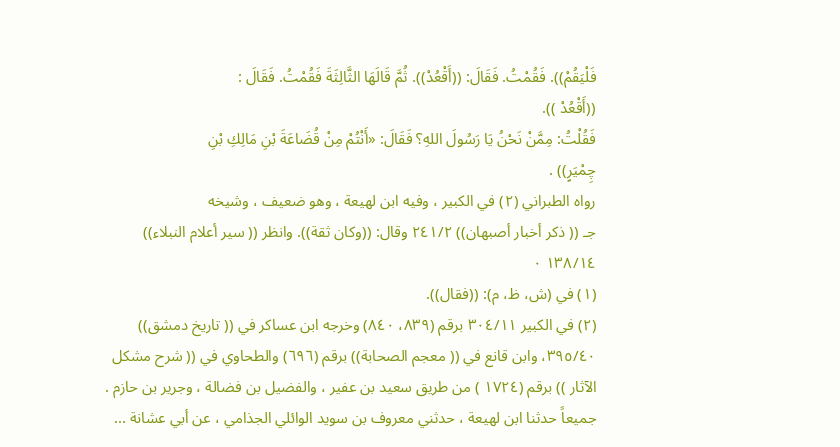فَلْيَقُمْ)). فَقُمْتُ. فَقَالَ: ((أَقْعُدْ)). ثُمَّ قَالَهَا الثَّالِثَةَ فَقُمْتُ. فَقَالَ :
((أَقْعُدْ )).
فَقُلْتُ: مِمَّنْ نَحْنُ يَا رَسُولَ اللهِ؟ فَقَالَ: «أَنْتُمْ مِنْ قُضَاعَةَ بْنِ مَالِكِ بْنِ
چِمْیَرٍ)) .
رواه الطبراني (٢) في الكبير ، وفيه ابن لهيعة ، وهو ضعيف ، وشيخه
جـ (( ذكر أخبار أصبهان)) ٢٤١/٢ وقال: ((وكان ثقة)). وانظر (( سير أعلام النبلاء))
١٣٨/١٤ ٠
(١) في (ش، ظ، م): ((فقال)).
(٢) في الكبير ٣٠٤/١١ برقم (٨٣٩، ٨٤٠) وخرجه ابن عساكر في (( تاريخ دمشق))
٣٩٥/٤٠، وابن قانع في (( معجم الصحابة)) برقم (٦٩٦) والطحاوي في (( شرح مشكل
الآثار )) برقم (١٧٢٤ ) من طريق سعيد بن عفير ، والفضيل بن فضالة ، وجرير بن حازم .
جميعاً حدثنا ابن لهيعة ، حدثني معروف بن سويد الوائلي الجذامي ، عن أبي عشانة ...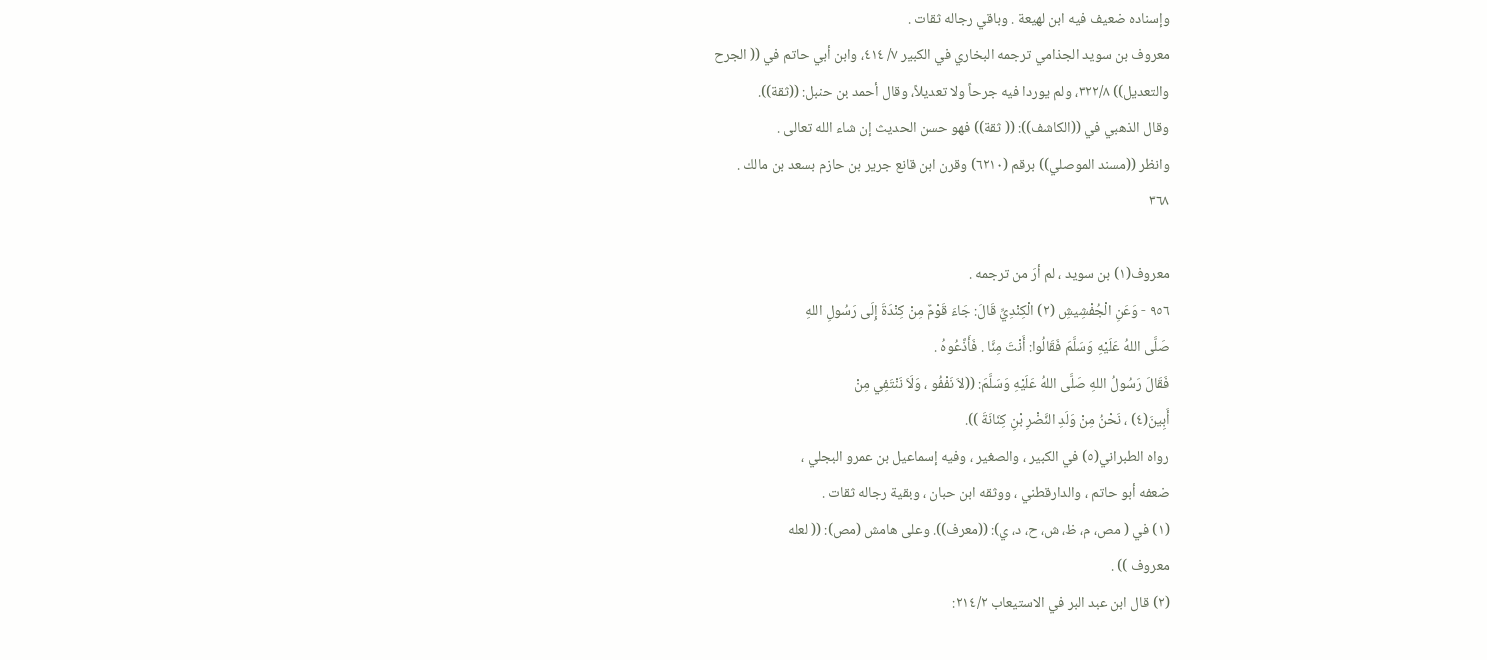وإسناده ضعيف فيه ابن لهيعة . وباقي رجاله ثقات .
معروف بن سويد الجذامي ترجمه البخاري في الكبير ٧/ ٤١٤، وابن أبي حاتم في (( الجرح
والتعديل)) ٣٢٢/٨، ولم يوردا فيه جرحاً ولا تعديلاً، وقال أحمد بن حنبل: ((ثقة)).
وقال الذهبي في ((الكاشف)): (( ثقة)) فهو حسن الحديث إن شاء الله تعالى .
وانظر ((مسند الموصلي)) برقم (٦٢١٠) وقرن ابن قانع جرير بن حازم بسعد بن مالك .
٣٦٨

معروف(١) بن سويد ، لم أرَ من ترجمه .
٩٥٦ - وَعَنِ الْجُفْشِيشِ (٢) الْكِنْدِيِّ قَالَ: جَاءَ قَوْمٌ مِنْ كِنْدَةَ إِلَى رَسُولِ اللهِ
صَلَّى اللهُ عَلَيْهِ وَسَلَّمَ فَقَالُوا: أَنْتَ مِنَّا . فَأَذَّعُوهُ .
فَقَالَ رَسُولُ اللهِ صَلَّى اللهُ عَلَيْهِ وَسَلَّمَ: ((لاَ نَفْفُو ، وَلَاَ نَنْتَفِي مِنْ
أَبِينَ(٤) ، نَحْنُ مِنْ وَلَدِ النَّضْرِ بْنِ كِنَانَةَ )).
رواه الطبراني(٥) في الكبير ، والصغير ، وفيه إسماعيل بن عمرو البجلي ،
ضعفه أبو حاتم ، والدارقطني ، ووثقه ابن حبان ، وبقية رجاله ثقات .
(١) في ( مص، م، ظ، ش، ح، د، ي): ((معرف)). وعلى هامش (مص): (( لعله
معروف )) .
(٢) قال ابن عبد البر في الاستيعاب ٢١٤/٢: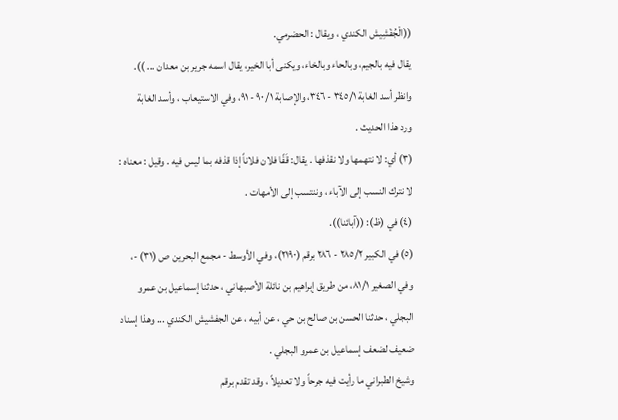((الْجُفْشِيش الكندي ، ويقال : الحضرمي.
يقال فيه بالجيم، وبالحاء وبالخاء، ويكنى أبا الخير، يقال اسمه جرير بن معدان ... )).
وانظر أسد الغابة ٣٤٥/١ - ٣٤٦، والإصابة ١/ ٩٠ - ٩١، وفي الاستيعاب ، وأسد الغابة
ورد هذا الحديث .
(٣) أي: لا نتهمها ولا نقذفها . يقال: قَفًا فلان فلاناً إذا قذفه بما ليس فيه . وقيل : معناه :
لا نترك النسب إلى الآباء ، وننتسب إلى الأمهات .
(٤) في (ظ): ((آبائنا)).
(٥) في الكبير ٢٨٥/٢ - ٢٨٦ برقم (٢١٩٠)، وفي الأوسط - مجمع البحرين ص (٣١) -،
وفي الصغير ٨١/١، من طريق إبراهيم بن نائلة الأصبهاني ، حدثنا إسماعيل بن عمرو
البجلي ، حدثنا الحسن بن صالح بن حي ، عن أبيه ، عن الجفشيش الكندي ... وهذا إسناد
ضعيف لضعف إسماعيل بن عمرو البجلي .
وشيخ الطبراني ما رأيت فيه جرحاً ولا تعديلاً ، وقد تقدم برقم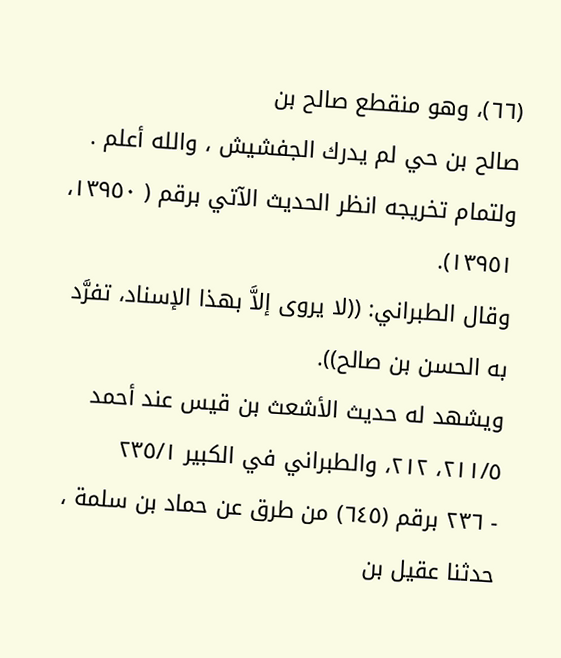(٦٦)، وهو منقطع صالح بن
صالح بن حي لم يدرك الجفشيش ، والله أعلم .
ولتمام تخريجه انظر الحديث الآتي برقم ( ١٣٩٥٠، ١٣٩٥١).
وقال الطبراني: ((لا يروى إلاَّ بهذا الإسناد، تفرَّد به الحسن بن صالح)).
ويشهد له حديث الأشعث بن قيس عند أحمد ٢١١/٥، ٢١٢، والطبراني في الكبير ٢٣٥/١
- ٢٣٦ برقم (٦٤٥) من طرق عن حماد بن سلمة ، حدثنا عقيل بن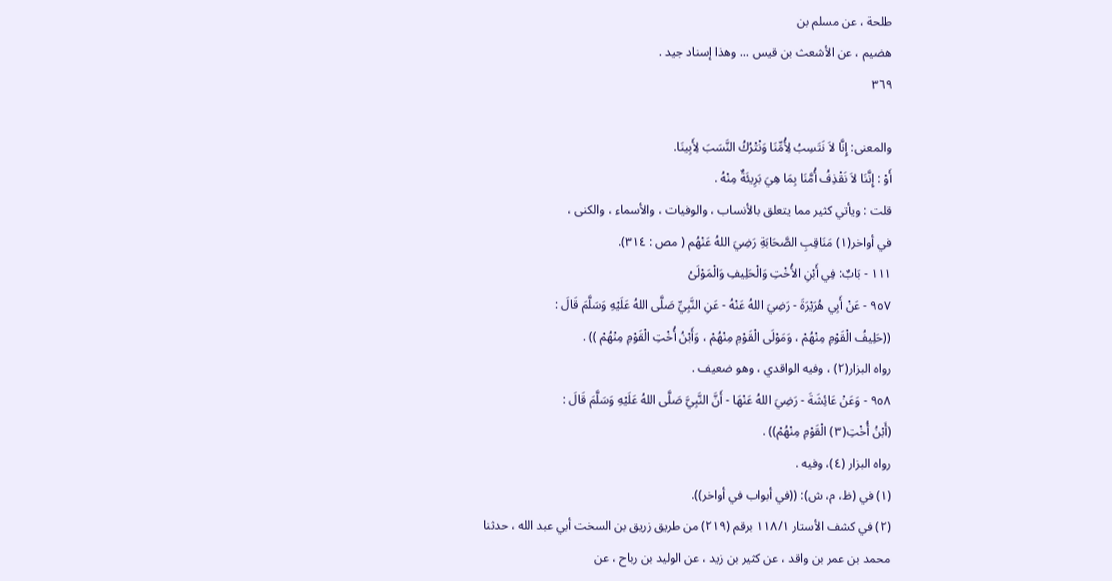طلحة ، عن مسلم بن
هضيم ، عن الأشعث بن قيس ... وهذا إسناد جيد .
٣٦٩

والمعنى: إِنَّا لاَ نَتَسِبُ لِأُمِّنَا وَنْتْرُكُ النَّسَبَ لِأَبِينَا.
أَوْ : إِنَّنَا لاَ نَقْذِفُ أُمَّنَا بِمَا هِيَ بَرِيئَةٌ مِنْهُ .
قلت : ويأتي كثير مما يتعلق بالأنساب ، والوفيات ، والأسماء ، والكنى ،
في أواخر(١) مَنَاقِبِ الصَّحَابَةِ رَضِيَ اللهُ عَنْهُم ( مص : ٣١٤).
١١١ - بَابٌ: فِي أَبْنِ الأُخْتِ وَالْحَلِيفِ وَالْمَوْلَىُ
٩٥٧ - عَنْ أَبِي هُرَيْرَةَ - رَضِيَ اللهُ عَنْهُ - عَنِ النَّبِيِّ صَلَّى اللهُ عَلَيْهِ وَسَلَّمَ قَالَ :
((حَلِيفُ الْقَوْمِ مِنْهُمْ ، وَمَوْلَى الْقَوْمِ مِنْهُمْ ، وَأَبْنُ أُخْتِ الْقَوْمِ مِنْهُمْ )) .
رواه البزار(٢) ، وفيه الواقدي ، وهو ضعيف .
٩٥٨ - وَعَنْ عَائِشَةَ - رَضِيَ اللهُ عَنْهَا - أَنَّ النَّبِيَّ صَلَّى اللهُ عَلَيْهِ وَسَلَّمَ قَالَ :
(أَبْنُ أُخْتِ(٣) الْقَوْمِ مِنْهُمْ)) .
رواه البزار (٤)، وفيه .
(١) في (ظ، م، ش): ((في أبواب في أواخر)).
(٢) في كشف الأستار ١١٨/١ برقم (٢١٩) من طريق زريق بن السخت أبي عبد الله ، حدثنا
محمد بن عمر بن واقد ، عن كثير بن زيد ، عن الوليد بن رباح ، عن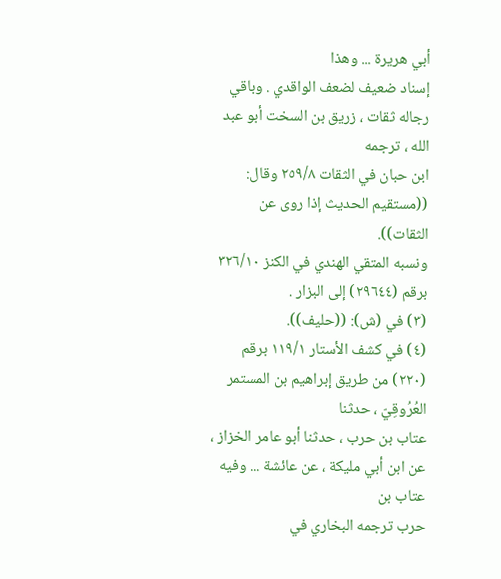أبي هريرة ... وهذا
إسناد ضعيف لضعف الواقدي . وباقي رجاله ثقات ، زريق بن السخت أبو عبد الله ، ترجمه
ابن حبان في الثقات ٢٥٩/٨ وقال: ((مستقيم الحديث إذا روى عن الثقات)).
ونسبه المتقي الهندي في الكنز ٣٢٦/١٠ برقم (٢٩٦٤٤) إلى البزار .
(٣) في (ش): ((حليف)).
(٤) في كشف الأستار ١١٩/١ برقم (٢٢٠) من طريق إبراهيم بن المستمر العُرُوقِيّ ، حدثنا
عتاب بن حرب ، حدثنا أبو عامر الخزاز ، عن ابن أبي مليكة ، عن عائشة ... وفيه عتاب بن
حرب ترجمه البخاري في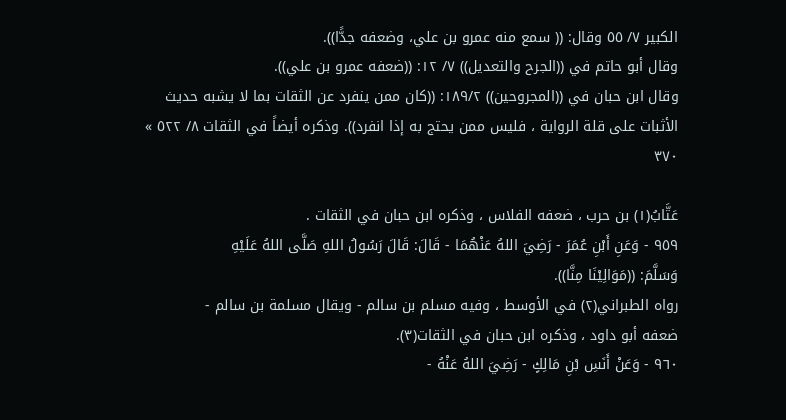الكبير ٧/ ٥٥ وقال: (( سمع منه عمرو بن علي، وضعفه جدًّا)).
وقال أبو حاتم في ((الجرح والتعديل)) ٧/ ١٢: ((ضعفه عمرو بن علي)).
وقال ابن حبان في ((المجروحين)) ١٨٩/٢: ((كان ممن ينفرد عن الثقات بما لا يشبه حديث
الأثبات على قلة الرواية ، فليس ممن يحتج به إذا انفرد)). وذكره أيضاً في الثقات ٨/ ٥٢٢ »
٣٧٠

عَتَّابُ(١) بن حرب ، ضعفه الفلاس ، وذكره ابن حبان في الثقات .
٩٥٩ - وَعَنِ أَبْنِ عُمَرَ - رَضِيَ اللهُ عَنْهُمَا - قَالَ: قَالَ رَسُولُ اللهِ صَلَّى اللهُ عَلَيْهِ
وَسَلَّمَ: ((مَوَالِيْنَا مِنَّا)).
رواه الطبراني(٢) في الأوسط ، وفيه مسلم بن سالم - ويقال مسلمة بن سالم -
ضعفه أبو داود ، وذكره ابن حبان في الثقات(٣).
٩٦٠ - وَعَنْ أَنَسِ بْنِ مَالِكٍ - رَضِيَ اللهُ عَنْهُ -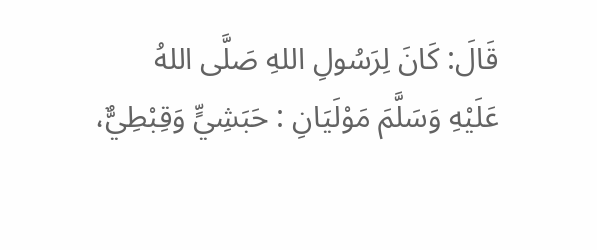قَالَ: كَانَ لِرَسُولِ اللهِ صَلَّى اللهُ
عَلَيْهِ وَسَلَّمَ مَوْلَيَانِ : حَبَشِيٍّ وَقِبْطِيٌّ،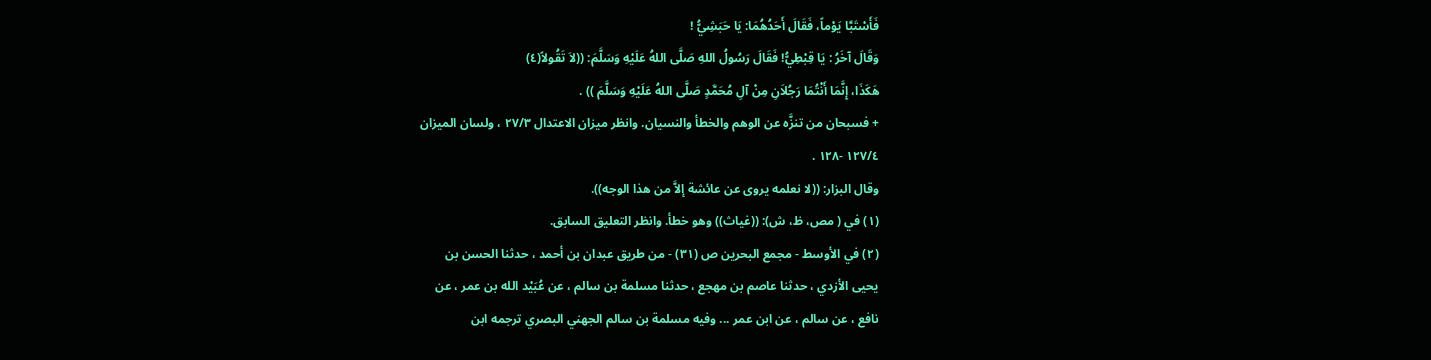فَأَسْتَبَّا يَوْماً، فَقَالَ أَحَدُهُمَا: يَا حَبَشِيُّ !
وَقَالَ آخَرُ : يَا قِبْطِيُّ! فَقَالَ رَسُولُ اللهِ صَلَّى اللهُ عَلَيْهِ وَسَلَّمَ: ((لاَ تَقُولاً(٤)
هَكَذَا، إِنَّمَا أَنْتُمَا رَجُلاَنِ مِنْ آلِ مُحَمَّدٍ صَلَّى اللهُ عَلَيْهِ وَسَلَّمَ )) .
+ فسبحان من تنزَّه عن الوهم والخطأ والنسيان. وانظر ميزان الاعتدال ٢٧/٣ ، ولسان الميزان
١٢٧/٤ -١٢٨ .
وقال البزار: ((لا نعلمه يروى عن عائشة إلاَّ من هذا الوجه)).
(١) في ( مص، ظ، ش): ((غياث)) وهو خطأ. وانظر التعليق السابق.
(٢) في الأوسط - مجمع البحرين ص (٣١) - من طريق عبدان بن أحمد ، حدثنا الحسن بن
يحيى الأزدي ، حدثنا عاصم بن مهجع ، حدثنا مسلمة بن سالم ، عن عُبَيْد الله بن عمر ، عن
نافع ، عن سالم ، عن ابن عمر ... وفيه مسلمة بن سالم الجهني البصري ترجمه ابن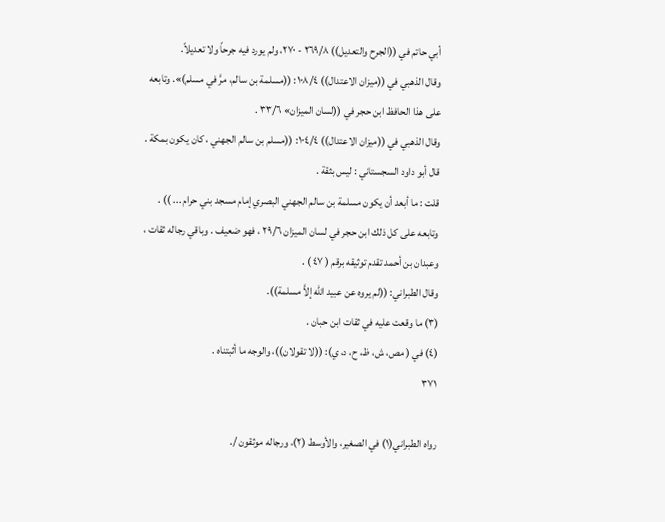أبي حاتم في ((الجرح والتعديل)) ٢٦٩/٨ - ٢٧٠، ولم يورد فيه جرحاً ولا تعديلاً.
وقال الذهبي في ((ميزان الاعتدال)) ١٠٨/٤: ((مسلمة بن سالم، مرَّ في مسلم)». وتابعه
على هذا الحافظ ابن حجر في ((لسان الميزان» ٣٣/٦ .
وقال الذهبي في ((ميزان الاعتدال)) ١٠٤/٤: ((مسلم بن سالم الجهني ، كان يكون بمكة .
قال أبو داود السجستاني : ليس بثقة .
قلت : ما أبعد أن يكون مسلمة بن سالم الجهني البصري إمام مسجد بني حرام ... )) .
وتابعه على كل ذلك ابن حجر في لسان الميزان ٢٩/٦ ، فهو ضعيف . وباقي رجاله ثقات ،
وعبدان بن أحمد تقدم توثيقه برقم ( ٤٧ ) .
وقال الطبراني: ((لم يروه عن عبيد الله إلاَّ مسلمة)).
(٣) ما وقعت عليه في ثقات ابن حبان .
(٤) في ( مص، ش، ظ، ح، د، ي): ((لا تقولان))، والوجه ما أثبتناه .
٣٧١

رواه الطبراني(١) في الصغير، والأوسط (٢)، ورجاله موثقون /.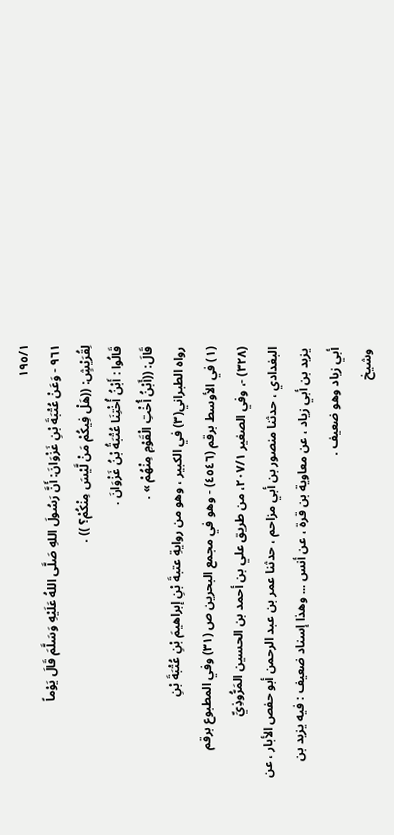١٩٥/١
٩٦١ - وَعَنْ عُتْبَةَ بْنِ غَزْوَانَ: أَنَّ رَسُولَ اللهِ صَلَّى اللهُ عَلَيْهِ وَسَلَّمَ قَالَ يَوْماً
لِقُرَيْشٍ: ((هَلْ فِيكُمْ مَنْ لَّيْسَ مِنْكُمْ؟ )) .
قَالُوا : أَبْنُ أُخْتِنَا عُتْبَةُ بْنُ غَزْوَانَ .
قَالَ: ((أَبْنُ أُخْتِ الْقَوْمِ مِنْهُمْ » .
رواه الطبراني(٣) في الكبير ، وهو من روايةِ عتبةَ بْنِ إبراهيمَ بْنِ عُتْبَةَ بْنِ
(١) في الأوسط برقم (٤٥٤٦) - وهو في مجمع البحرين ص (٣١) وفي المطبوع برقم
(٣٢٨) -، وفي الصغير ٢٠٧/١، من طريق علي بن أحمد بن الحسين المَرُّوذِيِّ
البغدادي ، حدثنا منصور بن أبي مزاحم ، حدثنا عمر بن عبد الرحمن أبو حفص الأبار ، عن
يزيد بن أبي زياد ، عن معاوية بن قرة ، عن أنس ... وهذا إسناد ضعيف : فيه يزيد بن
أبي زياد وهو ضعيف .
وشيخ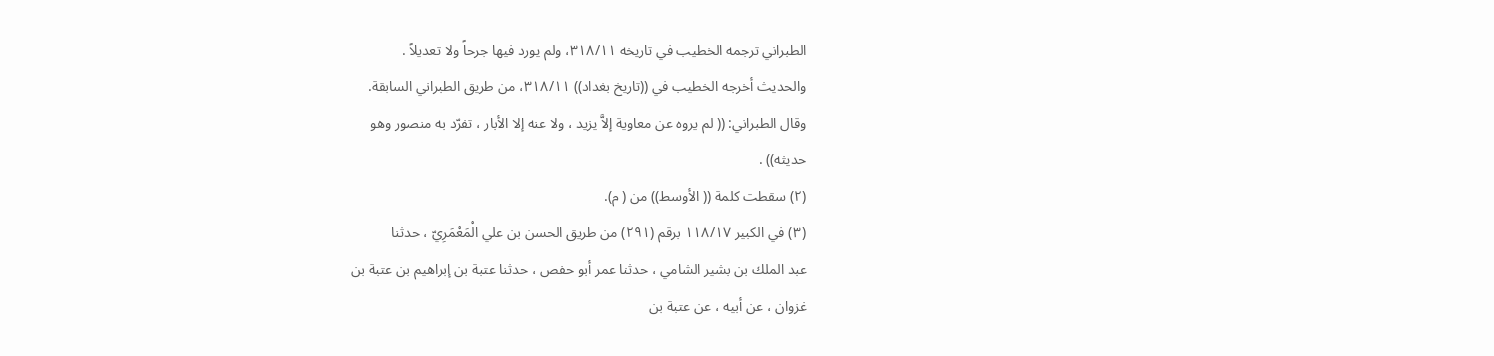الطبراني ترجمه الخطيب في تاريخه ٣١٨/١١، ولم يورد فيها جرحاً ولا تعديلاً .
والحديث أخرجه الخطيب في ((تاريخ بغداد)) ٣١٨/١١، من طريق الطبراني السابقة.
وقال الطبراني: (( لم يروه عن معاوية إلاَّ يزيد ، ولا عنه إلا الأبار ، تفرّد به منصور وهو
حديثه)) .
(٢) سقطت كلمة (( الأوسط)) من ( م).
(٣) في الكبير ١١٨/١٧ برقم (٢٩١) من طريق الحسن بن علي الْمَعْمَرِيّ ، حدثنا
عبد الملك بن بشير الشامي ، حدثنا عمر أبو حفص ، حدثنا عتبة بن إبراهيم بن عتبة بن
غزوان ، عن أبيه ، عن عتبة بن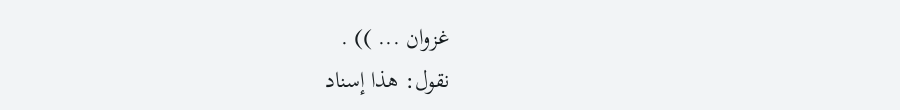غزوان ... )) .
نقول: هذا إسناد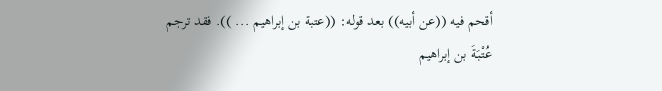أقحم فيه ((عن أبيه)) بعد قوله: ((عتبة بن إبراهيم ... )). فقد ترجم
عُتْبَةَ بن إبراهيم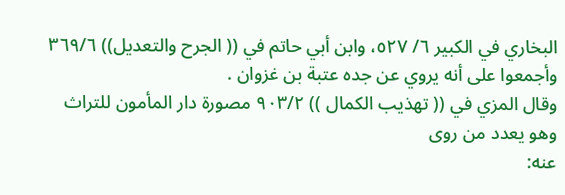البخاري في الكبير ٦/ ٥٢٧، وابن أبي حاتم في (( الجرح والتعديل)) ٣٦٩/٦
وأجمعوا على أنه يروي عن جده عتبة بن غزوان .
وقال المزي في (( تهذيب الكمال )) ٩٠٣/٢ مصورة دار المأمون للتراث وهو يعدد من روى
عنه: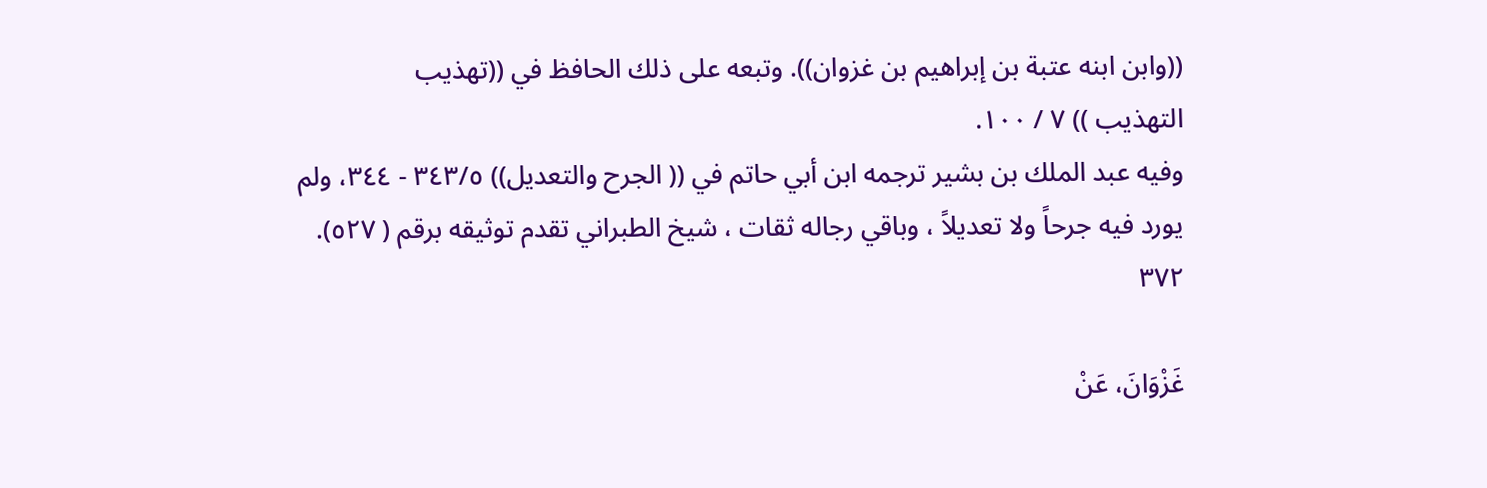((وابن ابنه عتبة بن إبراهيم بن غزوان)). وتبعه على ذلك الحافظ في ((تهذيب
التهذيب )) ٧ / ١٠٠.
وفيه عبد الملك بن بشير ترجمه ابن أبي حاتم في (( الجرح والتعديل)) ٣٤٣/٥ - ٣٤٤، ولم
يورد فيه جرحاً ولا تعديلاً ، وباقي رجاله ثقات ، شيخ الطبراني تقدم توثيقه برقم ( ٥٢٧).
٣٧٢

غَزْوَانَ، عَنْ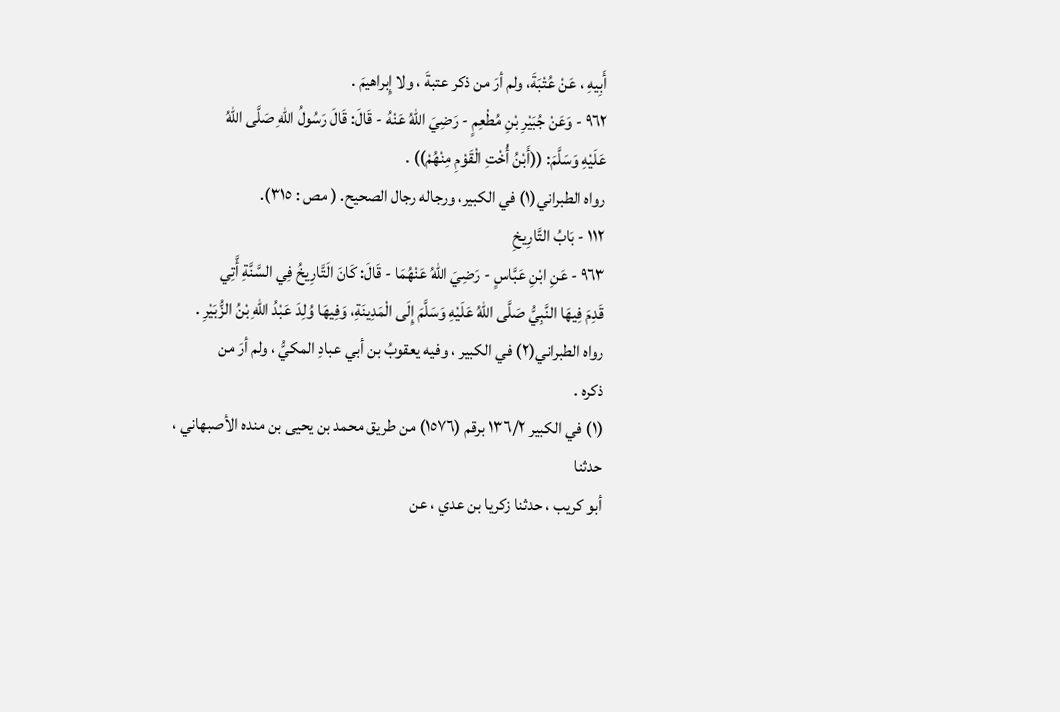أَبِيهِ ، عَنْ عُتْبَةَ، ولم أرَ من ذكر عتبةَ ، ولا إِبراهيمَ .
٩٦٢ - وَعَنْ جُبَيْرِ بْنِ مُطْعِمٍ - رَضِيَ اللهُ عَنْهُ - قَالَ: قَالَ رَسُولُ اللهِ صَلَّى اللهُ
عَلَيْهِ وَسَلَّمَ: ((أَبْنُ أُخْتِ الْقَوْمِ مِنْهُمْ)) .
رواه الطبراني(١) في الكبير، ورجاله رجال الصحيح. ( مص : ٣١٥).
١١٢ - بَابُ التَّارِيخِ
٩٦٣ - عَنِ ابْنِ عَبَّاسٍ - رَضِيَ اللهُ عَنْهُمَا - قَالَ: كَانَ الَتَّارِيخُ فِي السَّنَّةِ أَّتِي
قَدِمَ فِيهَا النَّبِيُّ صَلَّى اللهُ عَلَيْهِ وَسَلَّمَ إِلَى الْمَدِينَةِ، وَفِيهَا وُلِدَ عَبْدُ اللهِ بْنُ الزُّبَيْرِ .
رواه الطبراني(٢) في الكبير ، وفيه يعقوبُ بن أبي عبادِ المكيُّ ، ولم أرَ من
ذكره .
(١) في الكبير ١٣٦/٢ برقم (١٥٧٦) من طريق محمد بن يحيى بن منده الأصبهاني ، حدثنا
أبو كريب ، حدثنا زكريا بن عدي ، عن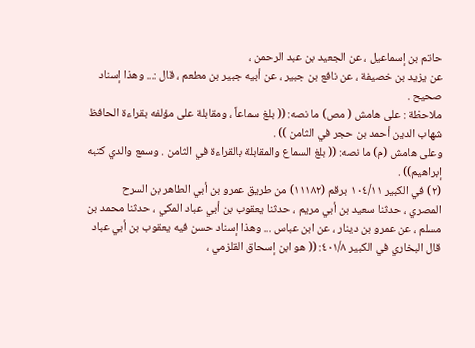حاتم بن إسماعيل ، عن الجعيد بن عبد الرحمن ،
عن يزيد بن خصيفة ، عن نافع بن جبير ، عن أبيه جبير بن مطعم ، قال :... وهذا إسناد
صحيح .
ملاحظة : على هامش ( مص) ما نصه: (( بلغ سماعاً ، ومقابلة على مؤلفه بقراءة الحافظ
شهاب الدين أحمد بن حجر في الثامن )) .
وعلى هامش (م) ما نصه: (( بلغ السماع والمقابلة بالقراءة في الثامن . وسمع والدي كتبه
إبراهيم)) .
(٢) في الكبير ١٠٤/١١ برقم (١١١٨٢) من طريق عمرو بن أبي الطاهر بن السرح
المصري ، حدثنا سعيد بن أبي مريم ، حدثنا يعقوب بن أبي عباد المكي ، حدثنا محمد بن
مسلم ، عن عمرو بن دينار ، عن ابن عباس ... وهذا إسناد حسن فيه يعقوب بن أبي عباد
قال البخاري في الكبير ٤٠١/٨: (( هو ابن إسحاق القلزمي ،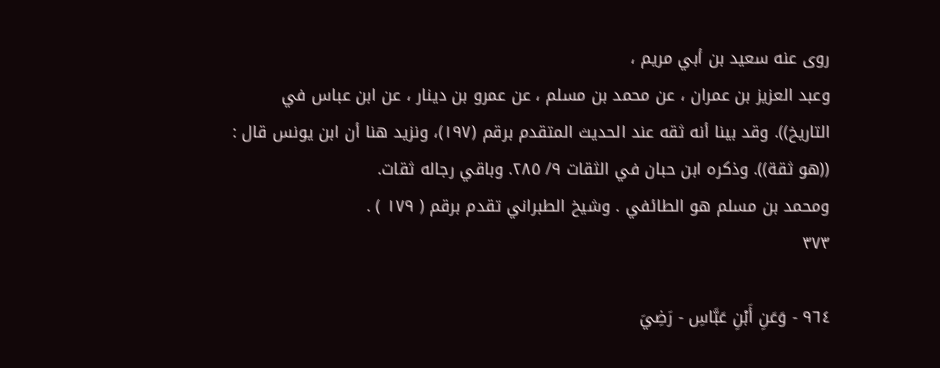روى عنه سعيد بن أبي مريم ،
وعبد العزيز بن عمران ، عن محمد بن مسلم ، عن عمرو بن دينار ، عن ابن عباس في
التاريخ)). وقد بينا أنه ثقه عند الحديث المتقدم برقم (١٩٧)، ونزيد هنا أن ابن يونس قال :
((هو ثقة)). وذكره ابن حبان في الثقات ٩/ ٢٨٥. وباقي رجاله ثقات.
ومحمد بن مسلم هو الطائفي . وشيخ الطبراني تقدم برقم ( ١٧٩ ) .
٣٧٣

٩٦٤ - وَعَنِ أَبْنِ عَبَّاسِ - رَضِيَ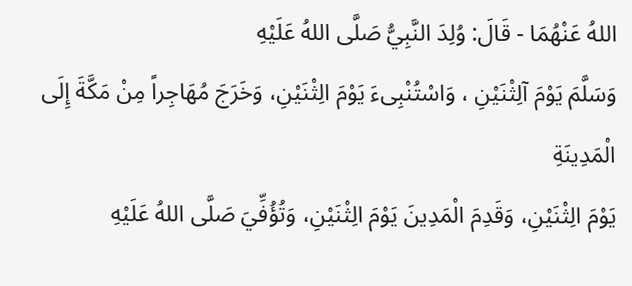اللهُ عَنْهُمَا - قَالَ: وُلِدَ النَّبِيُّ صَلَّى اللهُ عَلَيْهِ
وَسَلَّمَ يَوْمَ آلِثْنَيْنِ ، وَاسْتُنْبِىءَ يَوْمَ الِثْنَيْنِ، وَخَرَجَ مُهَاجِراً مِنْ مَكَّةَ إِلَى الْمَدِينَةِ
يَوْمَ الِثْنَيْنِ، وَقَدِمَ الْمَدِينَ يَوْمَ الِثْنَيْنِ، وَتُؤُفِّيَ صَلَّى اللهُ عَلَيْهِ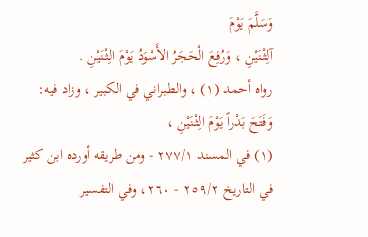وَسَلَّمَ يَوْمَ
آلِثْنَيْنِ ، وَرُفِعَ الْحَجَرُ الأَسْوَدُ يَوْمَ الِثْنَيْنِ .
رواه أحمد (١) ، والطبراني في الكبير ، وزاد فيه: وَفَتَحَ بَدْراً يَوْمَ الِثْنَيْنِ ،
(١) في المسند ٢٧٧/١ - ومن طريقه أورده ابن كثير في التاريخ ٢٥٩/٢ - ٢٦٠، وفي التفسير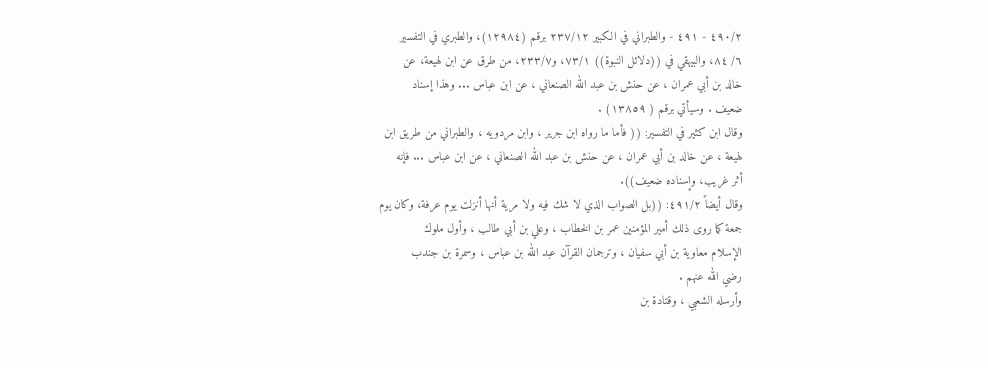٤٩٠/٢ - ٤٩١ - والطبراني في الكبير ٢٣٧/١٢ برقم (١٢٩٨٤)، والطبري في التفسير
٦/ ٨٤، والبيهقي في ((دلائل النبوة)) ٧٣/١، و٢٣٣/٧، من طرق عن ابن لهيعة، عن
خالد بن أبي عمران ، عن حنش بن عبد الله الصنعاني ، عن ابن عباس ... وهذا إسناد
ضعيف . وسيأتي برقم ( ١٣٨٥٩) .
وقال ابن كثير في التفسير: (( فأما ما رواه ابن جرير ، وابن مردويه ، والطبراني من طريق ابن
لهيعة ، عن خالد بن أبي عمران ، عن حنش بن عبد الله الصنعاني ، عن ابن عباس ... فإنه
أثر غريب، وإسناده ضعيف)).
وقال أيضاً ٤٩١/٢: ((بل الصواب الذي لا شك فيه ولا مرية أنها أنزلت يوم عرفة، وكان يوم
جمعة كما روى ذلك أمير المؤمنين عمر بن الخطاب ، وعلي بن أبي طالب ، وأول ملوك
الإسلام معاوية بن أبي سفيان ، وترجمان القرآن عبد الله بن عباس ، وسمرة بن جندب
رضي الله عنهم .
وأرسله الشعبي ، وقتادة بن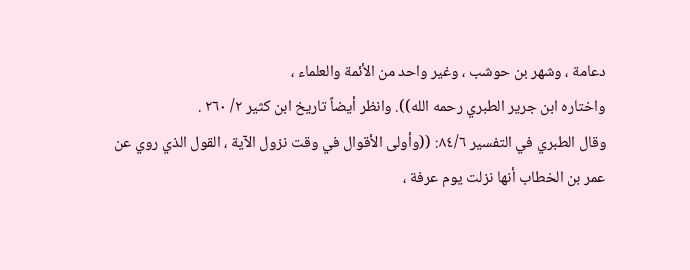دعامة ، وشهر بن حوشب ، وغير واحد من الأئمة والعلماء ،
واختاره ابن جرير الطبري رحمه الله)). وانظر أيضاً تاريخ ابن كثير ٢/ ٢٦٠ .
وقال الطبري في التفسير ٨٤/٦: ((وأولى الأقوال في وقت نزول الآية ، القول الذي روي عن
عمر بن الخطاب أنها نزلت يوم عرفة ،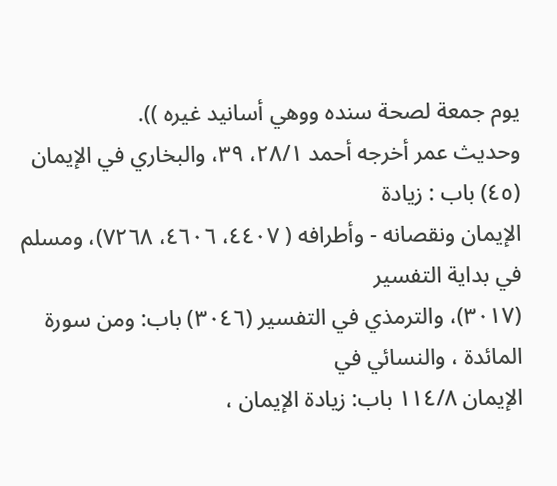يوم جمعة لصحة سنده ووهي أسانيد غيره )).
وحديث عمر أخرجه أحمد ٢٨/١، ٣٩، والبخاري في الإيمان (٤٥) باب : زيادة
الإيمان ونقصانه - وأطرافه ( ٤٤٠٧، ٤٦٠٦، ٧٢٦٨)، ومسلم في بداية التفسير
(٣٠١٧)، والترمذي في التفسير (٣٠٤٦) باب: ومن سورة المائدة ، والنسائي في
الإيمان ١١٤/٨ باب: زيادة الإيمان ،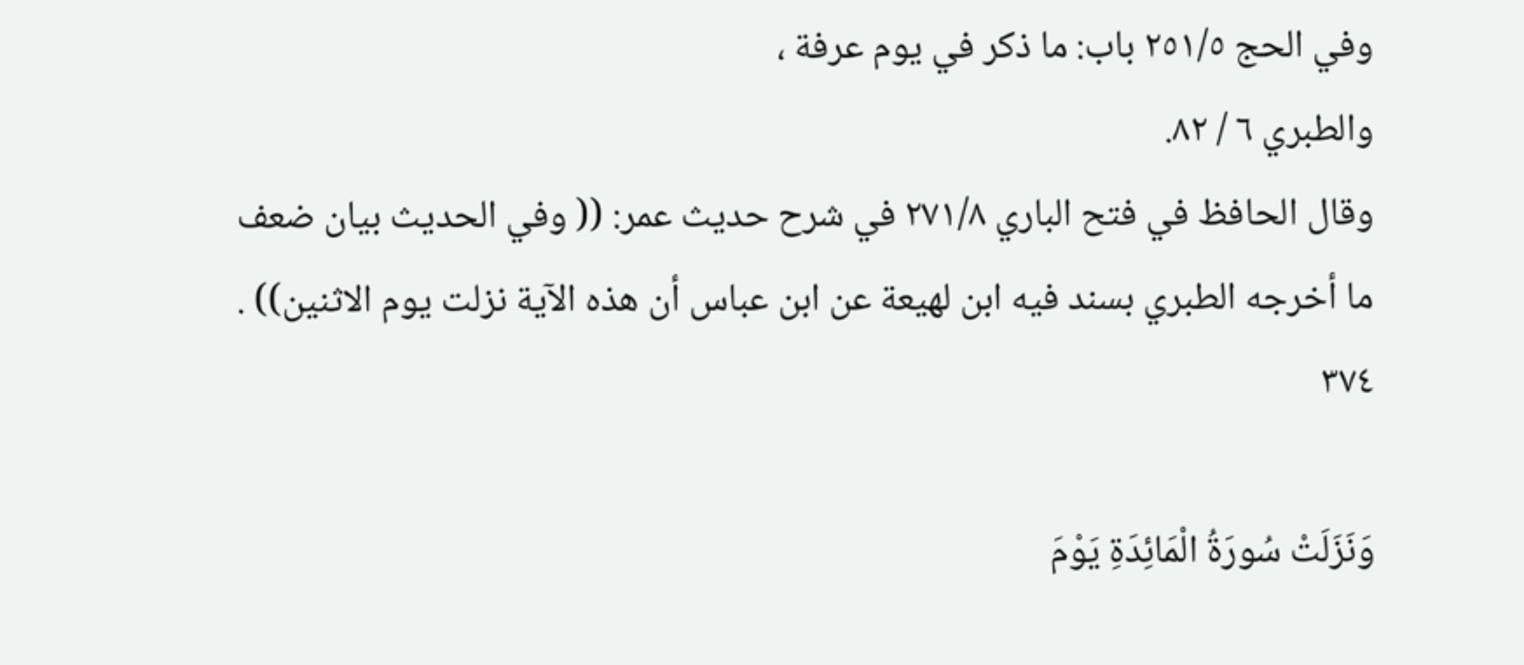وفي الحج ٢٥١/٥ باب: ما ذكر في يوم عرفة ،
والطبري ٦ / ٨٢.
وقال الحافظ في فتح الباري ٢٧١/٨ في شرح حديث عمر: (( وفي الحديث بيان ضعف
ما أخرجه الطبري بسند فيه ابن لهيعة عن ابن عباس أن هذه الآية نزلت يوم الاثنين)) .
٣٧٤

وَنَزَلَتْ سُورَةُ الْمَائِدَةِ يَوْمَ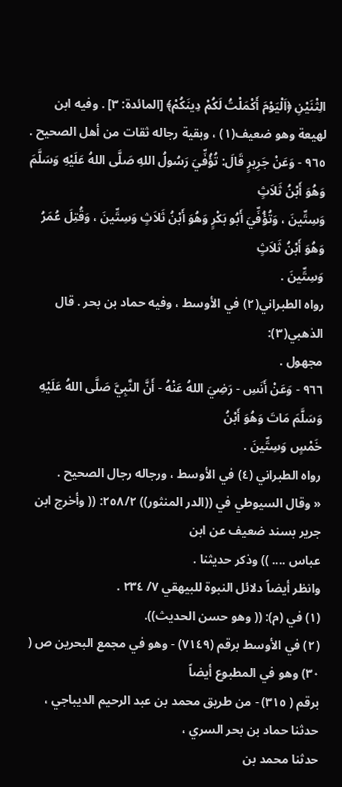الِثْنَيْنِ ﴿اَلْيَوْمَ أَكْمَلْتُ لَكُمْ دِينَكُمْ﴾ [المائدة: ٣] . وفيه ابن
لهيعة وهو ضعيف(١) ، وبقية رجاله ثقات من أهل الصحيح .
٩٦٥ - وَعَنْ جَرِيرٍ قَالَ: تُؤُفِّيَ رَسُولُ اللهِ صَلَّى اللهُ عَلَيْهِ وَسَلَّمَ وَهُوَ أَبْنُ ثَلاَثٍ
وَسِتِّينَ ، وَتُؤُفِّيَ أَبُو بَكْرٍ وَهُوَ أَبْنُ ثَلاَثٍ وَسِتِّينَ ، وَقُتِلَ عُمَرُ وَهُوَ أَبْنُ ثَلاَثٍ
وَسِتِّينَ .
رواه الطبراني(٢) في الأوسط ، وفيه حماد بن بحر . قال الذهبي(٣):
مجهول .
٩٦٦ - وَعَنْ أَنَسِ - رَضِيَ اللهُ عَنْهُ - أَنَّ النَّبِيَّ صَلَّى اللهُ عَلَيْهِ وَسَلَّمَ مَاتَ وَهُوَ أَبْنُ
خَمْسٍ وَسِتِّينَ .
رواه الطبراني (٤) في الأوسط ، ورجاله رجال الصحيح .
« وقال السيوطي في ((الدر المنثور)) ٢٥٨/٢: (( وأخرج ابن جرير بسند ضعيف عن ابن
عباس .... )) وذكر حديثنا .
وانظر أيضاً دلائل النبوة للبيهقي ٧/ ٢٣٤ .
(١) في (م): (( وهو حسن الحديث)).
(٢) في الأوسط برقم (٧١٤٩) - وهو في مجمع البحرين ص ( ٣٠) وهو في المطبوع أيضاً
برقم ( ٣١٥) - من طريق محمد بن عبد الرحيم الديباجي ، حدثنا حماد بن بحر السري ،
حدثنا محمد بن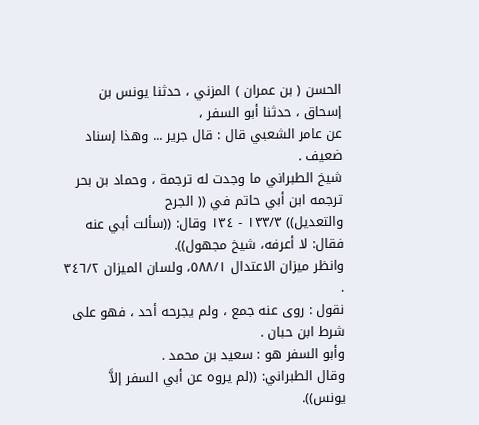الحسن ( بن عمران ) المزني ، حدثنا يونس بن إسحاق ، حدثنا أبو السفر ،
عن عامر الشعبي قال : قال جرير ... وهذا إسناد ضعيف .
شيخ الطبراني ما وجدت له ترجمة ، وحماد بن بحر ترجمه ابن أبي حاتم في (( الجرح
والتعديل)) ١٣٣/٣ - ١٣٤ وقال: ((سألت أبي عنه فقال: لا أعرفه، شيخ مجهول)).
وانظر ميزان الاعتدال ٥٨٨/١، ولسان الميزان ٣٤٦/٢ .
نقول : روى عنه جمع ، ولم يجرحه أحد ، فهو على شرط ابن حبان .
وأبو السفر هو : سعيد بن محمد .
وقال الطبراني: ((لم يروه عن أبي السفر إلاَّ يونس)).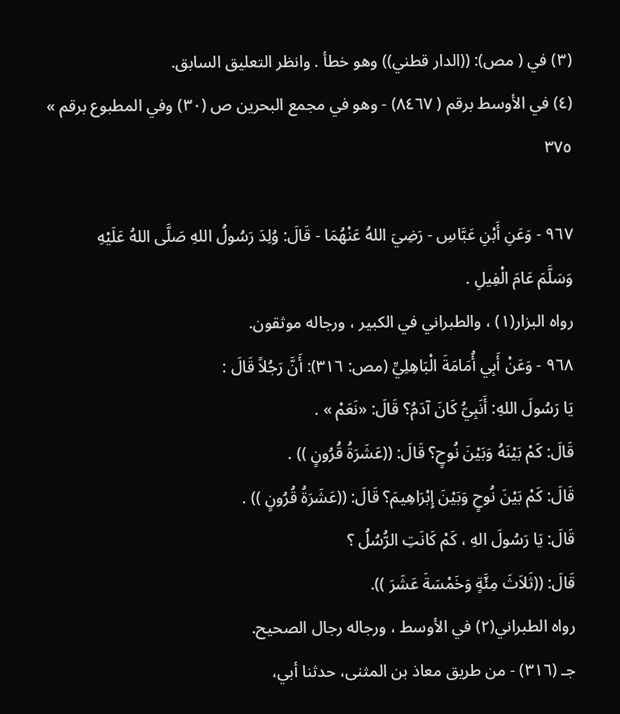(٣) في ( مص): ((الدار قطني)) وهو خطأ . وانظر التعليق السابق.
(٤) في الأوسط برقم ( ٨٤٦٧) - وهو في مجمع البحرين ص (٣٠) وفي المطبوع برقم »
٣٧٥

٩٦٧ - وَعَنِ أَبْنِ عَبَّاسِ - رَضِيَ اللهُ عَنْهُمَا - قَالَ: وُلِدَ رَسُولُ اللهِ صَلَّى اللهُ عَلَيْهِ
وَسَلَّمَ عَامَ الْفِيلِ .
رواه البزار(١) ، والطبراني في الكبير ، ورجاله موثقون.
٩٦٨ - وَعَنْ أَبِي أُمَامَةَ الْبَاهِلِيِّ (مص: ٣١٦): أَنَّ رَجُلاً قَالَ :
يَا رَسُولَ اللهِ: أَنَبِيُّ كَانَ آدَمُ؟ قَالَ: «نَعَمْ » .
قَالَ: كَمْ بَيْنَهُ وَبَيْنَ نُوحٍ؟ قَالَ: ((عَشَرَةُ قُرُونٍ )) .
قَالَ: كَمْ بَيْنَ نُوحٍ وَبَيْنَ إِبْرَاهِيمَ؟ قَالَ: ((عَشَرَةُ قُرُونٍ )) .
قَالَ: يَا رَسُولَ الهِ ، كَمْ كَانَتِ الرُّسُلُ ؟
قَالَ: ((ثَلاَثَ مِئَّةٍ وَخَمْسَةَ عَشَرَ )).
رواه الطبراني(٢) في الأوسط ، ورجاله رجال الصحيح.
جـ (٣١٦) - من طريق معاذ بن المثنى، حدثنا أبي،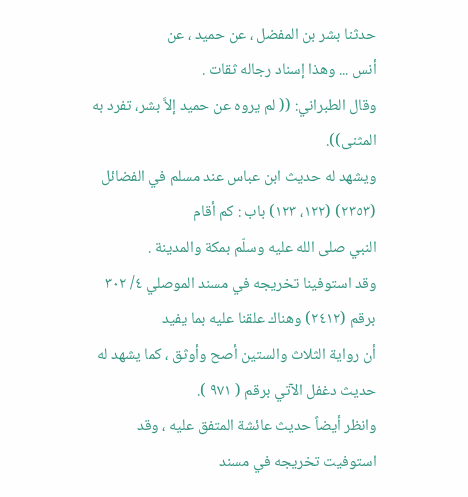حدثنا بشر بن المفضل ، عن حميد ، عن
أنس ... وهذا إسناد رجاله ثقات .
وقال الطبراني: (( لم يروه عن حميد إلاَّ بشر، تفرد به المثنى)).
ويشهد له حديث ابن عباس عند مسلم في الفضائل (٢٣٥٣) (١٢٢، ١٢٣) باب : كم أقام
النبي صلى الله عليه وسلّم بمكة والمدينة .
وقد استوفينا تخريجه في مسند الموصلي ٤/ ٣٠٢ برقم (٢٤١٢) وهناك علقنا عليه بما يفيد
أن رواية الثلاث والستين أصح وأوثق ، كما يشهد له حديث دغفل الآتي برقم ( ٩٧١ ).
وانظر أيضاً حديث عائشة المتفق عليه ، وقد استوفيت تخريجه في مسند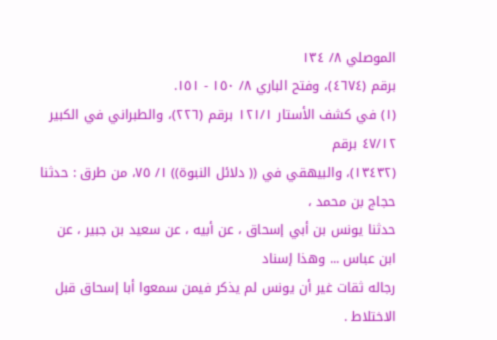الموصلي ٨/ ١٣٤
برقم (٤٦٧٤)، وفتح الباري ٨/ ١٥٠ - ١٥١.
(١) في كشف الأستار ١٢١/١ برقم (٢٢٦)، والطبراني في الكبير ٤٧/١٢ برقم
(١٣٤٣٢)، والبيهقي في (( دلائل النبوة)) ١/ ٧٥، من طرق : حدثنا حجاج بن محمد ،
حدثنا يونس بن أبي إسحاق ، عن أبيه ، عن سعيد بن جبير ، عن ابن عباس ... وهذا إسناد
رجاله ثقات غير أن يونس لم يذكر فيمن سمعوا أبا إسحاق قبل الاختلاط .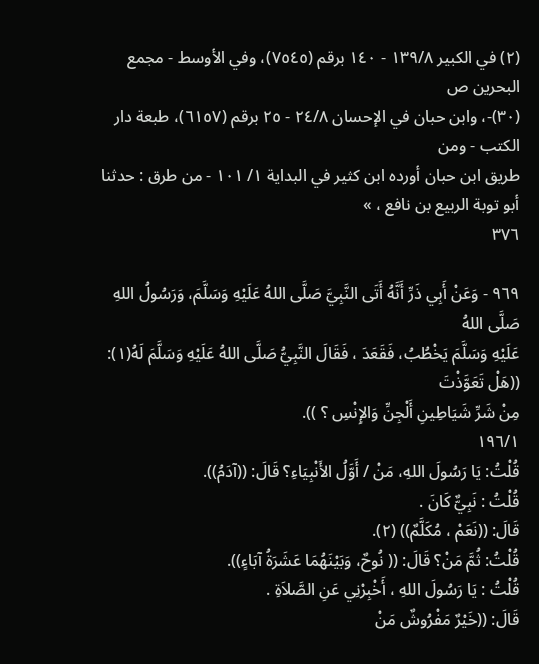(٢) في الكبير ١٣٩/٨ - ١٤٠ برقم (٧٥٤٥)، وفي الأوسط - مجمع البحرين ص
(٣٠)-، وابن حبان في الإحسان ٢٤/٨ - ٢٥ برقم (٦١٥٧)، طبعة دار الكتب - ومن
طريق ابن حبان أورده ابن كثير في البداية ١/ ١٠١ - من طرق : حدثنا أبو توبة الربيع بن نافع ، »
٣٧٦

٩٦٩ - وَعَنْ أَبِي ذَرِّ أَنَّهُ أَتَى النَّبِيَّ صَلَّى اللهُ عَلَيْهِ وَسَلَّمَ، وَرَسُولُ اللهِ صَلَّى اللهُ
عَلَيْهِ وَسَلَّمَ يَخْطُبُ، فَقَعَدَ ، فَقَالَ النَّبِيُّ صَلَّى اللهُ عَلَيْهِ وَسَلَّمَ لَهُ(١): ((هَلْ تَعَوَّذْتَ
مِنْ شَرِّ شَيَاطِينِ أَلْجِنِّ وَالإِنْسِ ؟ )).
١٩٦/١
قُلْتُ: يَا رَسُولَ اللهِ، مَنْ / أَوَّلُ الأَنْبِيَاءِ؟ قَالَ: ((آدَمُ)).
قُلْتُ : نَبِيٌّ كَانَ .
قَالَ: ((نَعَمْ ، مُكَلَّمٌ)) (٢).
قُلْتُ: ثُمَّ مَنْ؟ قَالَ: (( نُوحٌ، وَبَيْنَهُمَا عَشَرَةُ آبَاءٍ)).
قُلْتُ : يَا رَسُولَ اللهِ ، أَخْبِرْنِي عَنِ الصَّلاَةِ .
قَالَ: ((خَيْرٌ مَفْرُوشٌ مَنْ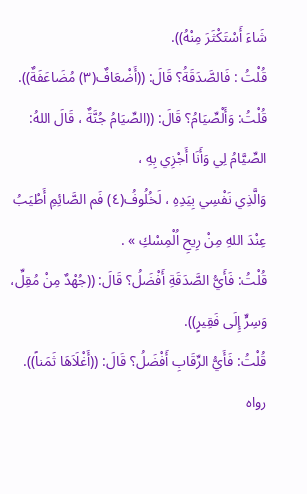شَاءَ أَسْتَكْثَرَ مِنْهُ)).
قُلْتُ : فَالصَّدَقَةُ؟ قَالَ: ((أَضْعَافٌ(٣) مُضَاعَفَةٌ)).
قُلْتُ: وَأَلْصِّيَامُ؟ قَالَ: ((الصِّيَامُ جُنَّةٌ ، قَالَ اللهُ: الصِّيَّامُ لِي وَأَنَا أَجْزِي بِهِ ،
وَالَّذِي نَفْسِي بِيَدِهِ ، لَخُلُوفُ(٤) فَم الصَّائِمِ أَطْيَبُ عِنْدَ اللهِ مِنْ رِيحِ اُلْمِسْكِ » .
قُلْتُ: فَأَيُّ الصَّدَقَةِ أَفْضَلُ؟ قَالَ: ((جُهْدٌ مِنْ مُقِلِّ، وَسِرٍّ إِلَى فَقِيرٍ)).
قُلْتُ: فَأَيُّ الرِّقَابِ أَفْضَلُ؟ قَالَ: ((أَغْلَاَهَا ثَمَناً)).
رواه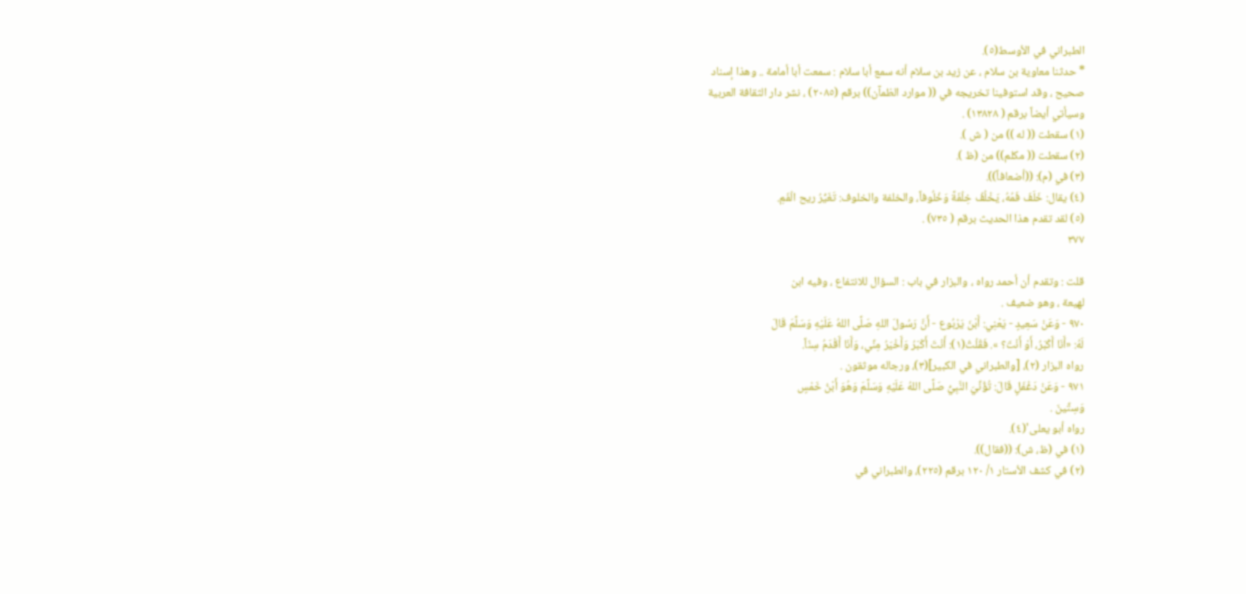الطبراني في الأوسط(٥).
* حدثنا معاوية بن سلام ، عن زيد بن سلام أنه سمع أبا سلام : سمعت أبا أمامة .. وهذا إسناد
صحيح ، وقد استوفينا تخريجه في (( موارد الظمآن)) برقم (٢٠٨٥) ، نشر دار الثقافة العربية
وسيأتي أيضاً برقم ( ١٣٨٢٨) .
(١) سقطت (( له )) من ( ش ).
(٢) سقطت (( مكلم)) من (ظ ).
(٣) في (م): ((أضعافاً)).
(٤) يقال: خَلَفَ فَمُهُ، يَخْلُفُ خِلْفَةً وَخُلُوفاً، والخلفة والخلوف: تَغَيُّرُ ريح الْفَمِ.
(٥) لقد تقدم هذا الحديث برقم ( ٧٣٥) .
٣٧٧

قلت : وتقدم أن أحمد رواه ، والبزار في باب : السؤال للانتفاع ، وفيه ابن
لهيعة ، وهو ضعيف .
٩٧٠ - وَعَنْ سَعِيدٍ - يَعْنِي: أَبْنَ يَرْبُوع - أَنَّ رَسُولَ اللهِ صَلَّى اللهُ عَلَيْهِ وَسَلَّمَ قَالَ
لَهُ: «أَنَا أَكْبَرُ، أَوْ أَنْتَ؟ ». فَقُلْتُ(١): أَنْتَ أَكْبَرُ وَأَخْيَرُ مِنِّي، وَأَنَا أَقْدَمُ سِنّاً.
رواه البزار (٢)، [والطبراني في الكبير](٣)، ورجاله موثقون .
٩٧١ - وَعَنْ دَغْفَلٍ قَالَ: تُؤُنِّيَ النَّبِيُّ صَلَّى اللهُ عَلَيْهِ وَسَلَّمَ وَهُوَ أَبْنُ خَمْسٍ
وَسِتِّينَ .
رواه أبو يعلى'(٤).
(١) في (ظ، ش): ((فقال)).
(٢) في كشف الأستار ١/ ١٢٠ برقم (٢٢٥)، والطبراني في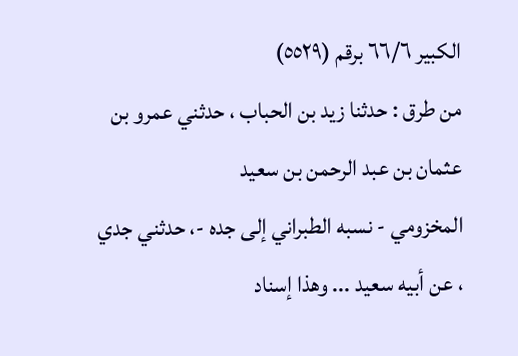الكبير ٦٦/٦ برقم (٥٥٢٩)
من طرق : حدثنا زيد بن الحباب ، حدثني عمرو بن عثمان بن عبد الرحمن بن سعيد
المخزومي - نسبه الطبراني إلى جده -، حدثني جدي ، عن أبيه سعيد ... وهذا إسناد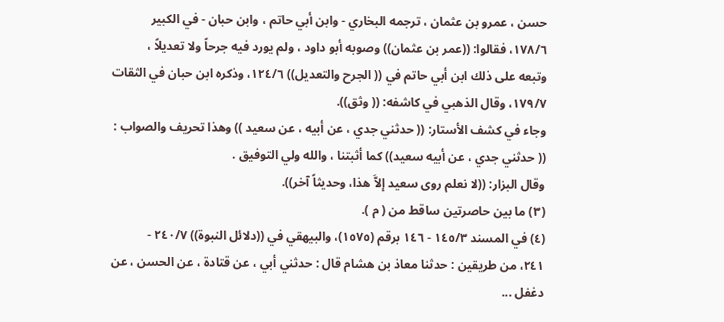حسن ، عمرو بن عثمان ، ترجمه البخاري - وابن أبي حاتم ، وابن حبان - في الكبير
١٧٨/٦، فقالوا: ((عمر بن عثمان)) وصوبه أبو داود ، ولم يورد فيه جرحاً ولا تعديلاً ،
وتبعه على ذلك ابن أبي حاتم في (( الجرح والتعديل)) ١٢٤/٦، وذكره ابن حبان في الثقات
١٧٩/٧، وقال الذهبي في كاشفه: (( وثق)).
وجاء في كشف الأستار: (( حدثني جدي ، عن أبيه ، عن سعيد )) وهذا تحريف والصواب :
(( حدثني جدي ، عن أبيه سعيد)) كما أثبتنا ، والله ولي التوفيق .
وقال البزار: ((لا نعلم روى سعيد إلاَّ هذا، وحديثاً آخر)).
(٣) ما بين حاصرتين ساقط من ( م ).
(٤) في المسند ١٤٥/٣ - ١٤٦ برقم (١٥٧٥)، والبيهقي في ((دلائل النبوة)) ٢٤٠/٧ -
٢٤١، من طريقين : حدثنا معاذ بن هشام قال : حدثني أبي ، عن قتادة ، عن الحسن ، عن
دغفل ...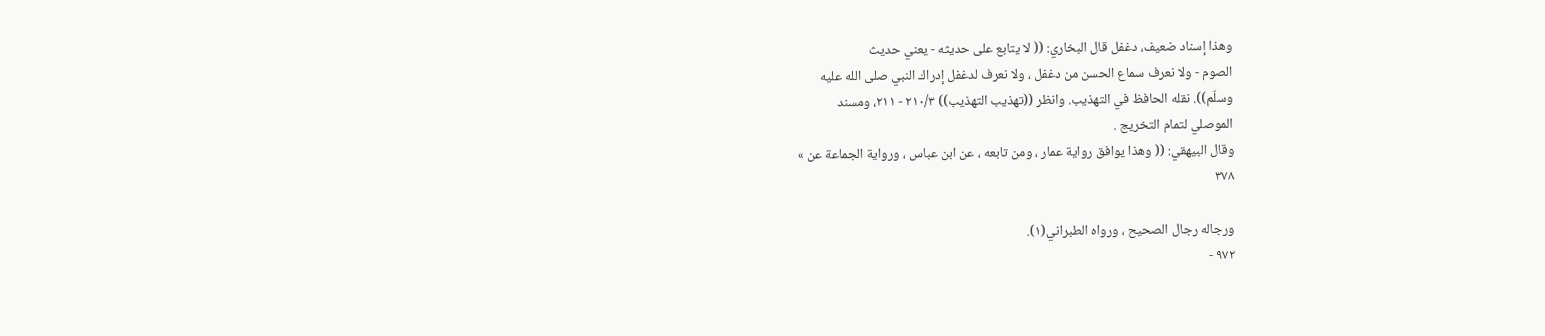وهذا إسناد ضعيف، دغفل قال البخاري: (( لا يتابع على حديثه - يعني حديث
الصوم - ولا نعرف سماع الحسن من دغفل ، ولا نعرف لدغفل إدراك النبي صلى الله عليه
وسلّم)). نقله الحافظ في التهذيب. وانظر ((تهذيب التهذيب)) ٢١٠/٣ - ٢١١، ومسند
الموصلي لتمام التخريج .
وقال البيهقي: (( وهذا يوافق رواية عمار ، ومن تابعه ، عن ابن عباس ، ورواية الجماعة عن »
٣٧٨

ورجاله رجال الصحيح ، ورواه الطبراني(١).
٩٧٢ -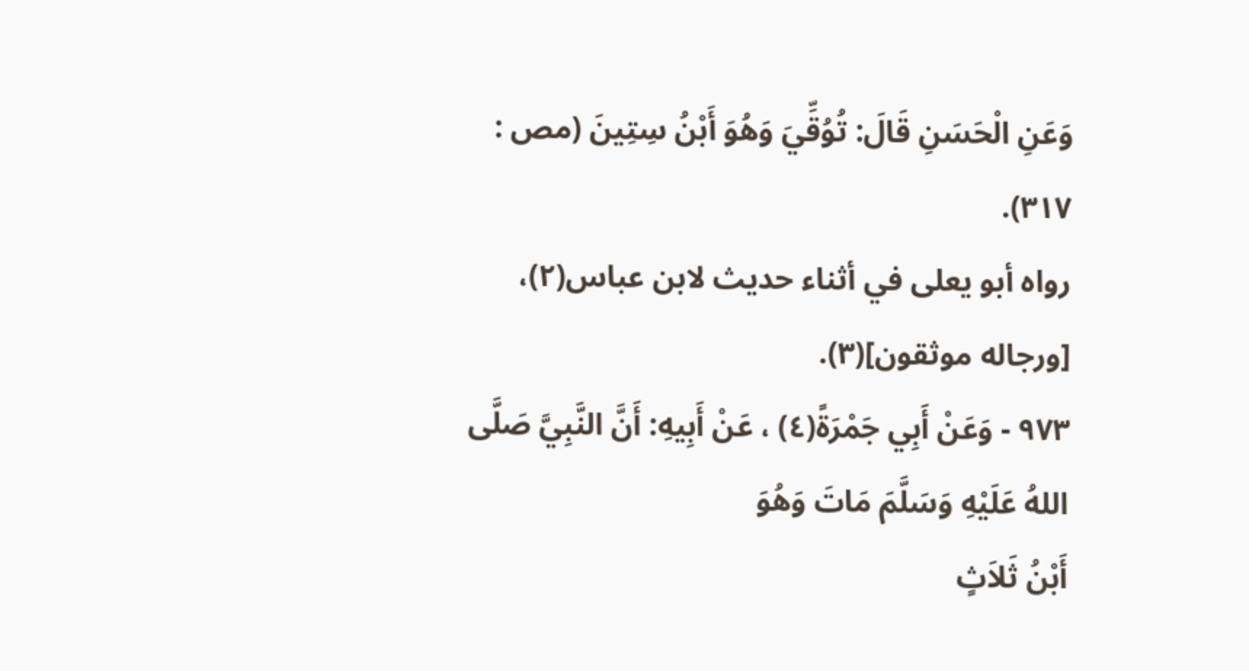وَعَنِ الْحَسَنِ قَالَ: تُوُقِّيَ وَهُوَ أَبْنُ سِتِينَ (مص : ٣١٧).
رواه أبو يعلى في أثناء حديث لابن عباس(٢)، [ورجاله موثقون](٣).
٩٧٣ - وَعَنْ أَبِي جَمْرَةً(٤) ، عَنْ أَبِيهِ: أَنَّ النَّبِيَّ صَلَّى اللهُ عَلَيْهِ وَسَلَّمَ مَاتَ وَهُوَ
أَبْنُ ثَلاَثٍ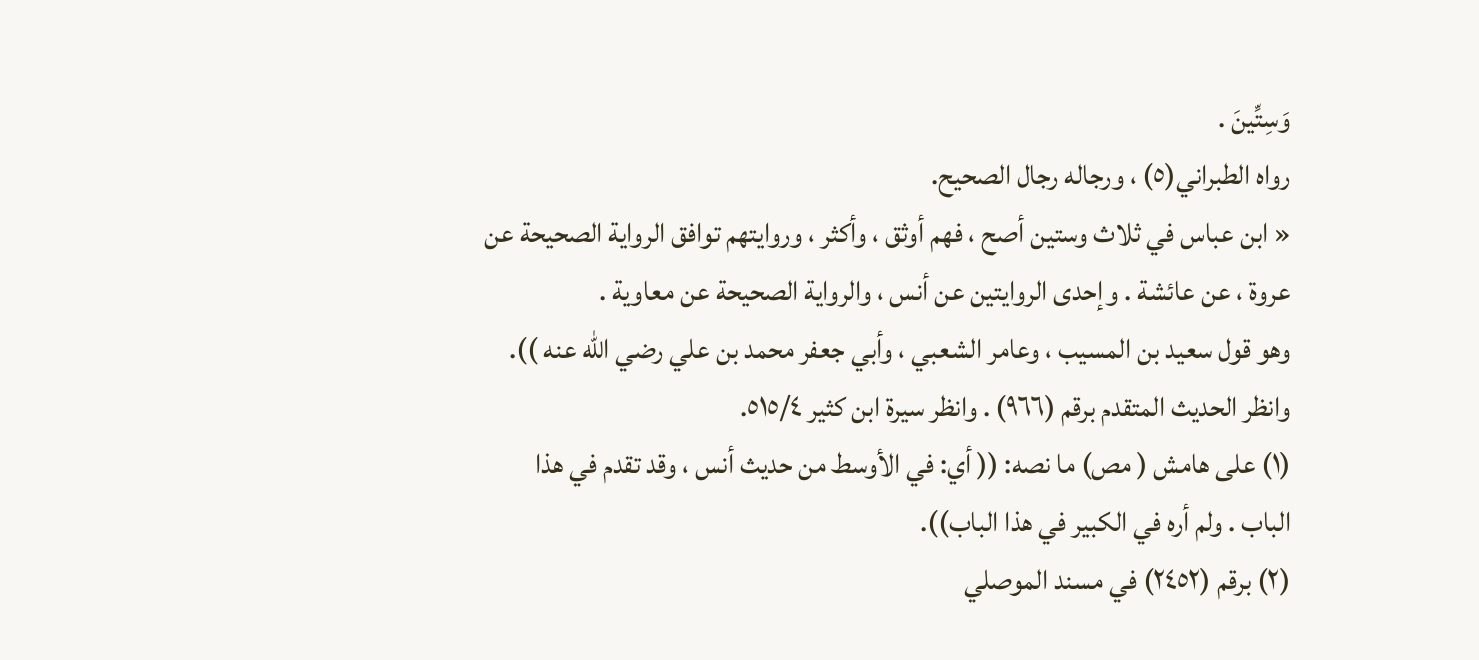وَسِتِّينَ .
رواه الطبراني(٥) ، ورجاله رجال الصحيح.
« ابن عباس في ثلاث وستين أصح ، فهم أوثق ، وأكثر ، وروايتهم توافق الرواية الصحيحة عن
عروة ، عن عائشة . وإحدى الروايتين عن أنس ، والرواية الصحيحة عن معاوية .
وهو قول سعيد بن المسيب ، وعامر الشعبي ، وأبي جعفر محمد بن علي رضي الله عنه )).
وانظر الحديث المتقدم برقم (٩٦٦) . وانظر سيرة ابن كثير ٥١٥/٤.
(١) على هامش ( مص) ما نصه: (( أي: في الأوسط من حديث أنس ، وقد تقدم في هذا
الباب . ولم أره في الكبير في هذا الباب)).
(٢) برقم (٢٤٥٢) في مسند الموصلي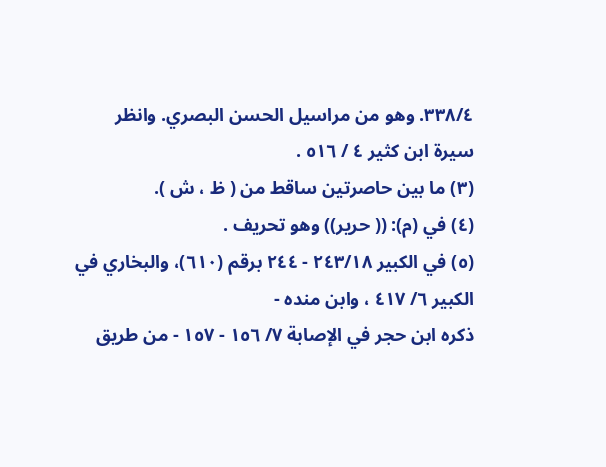٣٣٨/٤. وهو من مراسيل الحسن البصري. وانظر
سيرة ابن كثير ٤ / ٥١٦ .
(٣) ما بين حاصرتين ساقط من ( ظ ، ش ).
(٤) في (م): (( حرير)) وهو تحريف .
(٥) في الكبير ٢٤٣/١٨ - ٢٤٤ برقم (٦١٠)، والبخاري في الكبير ٦/ ٤١٧ ، وابن منده -
ذكره ابن حجر في الإصابة ٧/ ١٥٦ - ١٥٧ - من طريق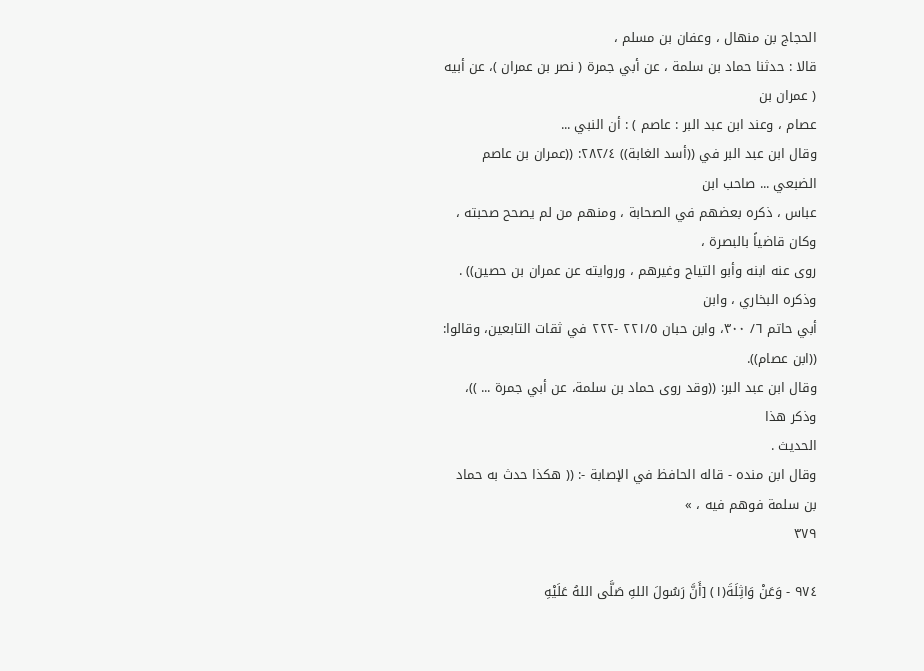الحجاج بن منهال ، وعفان بن مسلم ،
قالا : حدثنا حماد بن سلمة ، عن أبي جمرة ( نصر بن عمران )، عن أبيه ( عمران بن
عصام ، وعند ابن عبد البر : عاصم ) : أن النبي ...
وقال ابن عبد البر في ((أسد الغابة)) ٢٨٢/٤: ((عمران بن عاصم الضبعي ... صاحب ابن
عباس ، ذكره بعضهم في الصحابة ، ومنهم من لم يصحح صحبته ، وكان قاضياً بالبصرة ،
روى عنه ابنه وأبو التياح وغيرهم ، وروايته عن عمران بن حصين)) . وذكره البخاري ، وابن
أبي حاتم ٦/ ٣٠٠، وابن حبان ٢٢١/٥ -٢٢٢ في ثقات التابعين، وقالوا: ((ابن عصام)).
وقال ابن عبد البر: ((وقد روى حماد بن سلمة، عن أبي جمرة ... ))، وذكر هذا
الحديث .
وقال ابن منده - قاله الحافظ في الإصابة -: (( هكذا حدث به حماد بن سلمة فوهم فيه ، »
٣٧٩

٩٧٤ - وَعَنْ وَاثِلَةَ(١) [أَنَّ رَسُولَ اللهِ صَلَّى اللهُ عَلَيْهِ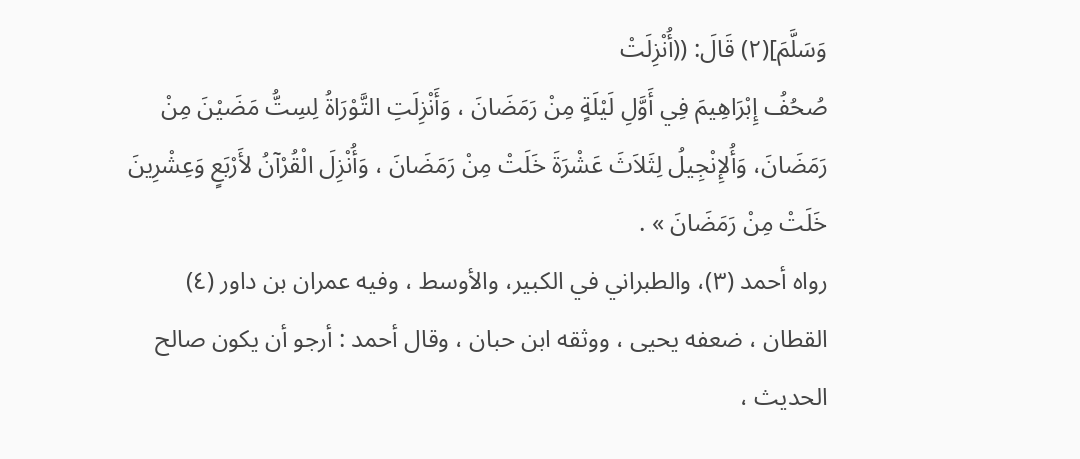وَسَلَّمَ](٢) قَالَ: ((أُنْزِلَتْ
صُحُفُ إِبْرَاهِيمَ فِي أَوَّلِ لَيْلَةٍ مِنْ رَمَضَانَ ، وَأَنْزِلَتِ التَّوْرَاةُ لِسِتُّ مَضَيْنَ مِنْ
رَمَضَانَ، وَأُلإِنْجِيلُ لِثَلاَثَ عَشْرَةَ خَلَتْ مِنْ رَمَضَانَ ، وَأُنْزِلَ الْقُرْآنُ لأَرْبَعٍ وَعِشْرِينَ
خَلَتْ مِنْ رَمَضَانَ » .
رواه أحمد (٣)، والطبراني في الكبير، والأوسط ، وفيه عمران بن داور (٤)
القطان ، ضعفه يحيى ، ووثقه ابن حبان ، وقال أحمد : أرجو أن يكون صالح
الحديث ،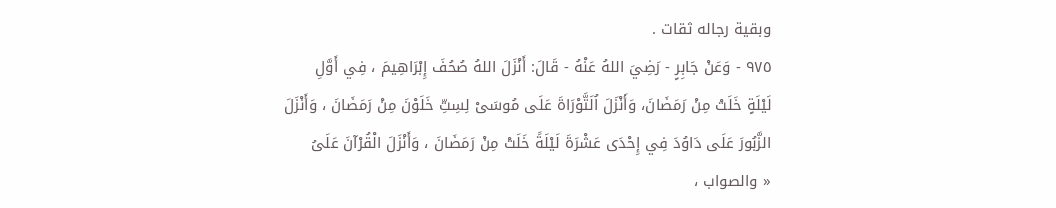وبقية رجاله ثقات .
٩٧٥ - وَعَنْ جَابِرٍ - رَضِيَ اللهُ عَنْهُ - قَالَ: أَنْزَلَ اللهُ صُحُفَ إِبْرَاهِيمَ ، فِي أَوَّلِ
لَيْلَةٍ خَلَتْ مِنْ رَمَضَانَ، وَأَنْزَلَ اُلَتَّوْرَاةَ عَلَى مُوسَىْ لِسِتِّ خَلَوْنَ مِنْ رَمَضَانَ ، وَأَنْزَلَ
الزَّبُورَ عَلَى دَاوُدَ فِي إِحْدَى عَشْرَةَ لَيْلَةً خَلَتْ مِنْ رَمَضَانَ ، وَأَنْزَلَ الْقُرْآنَ عَلَىُ
« والصواب ،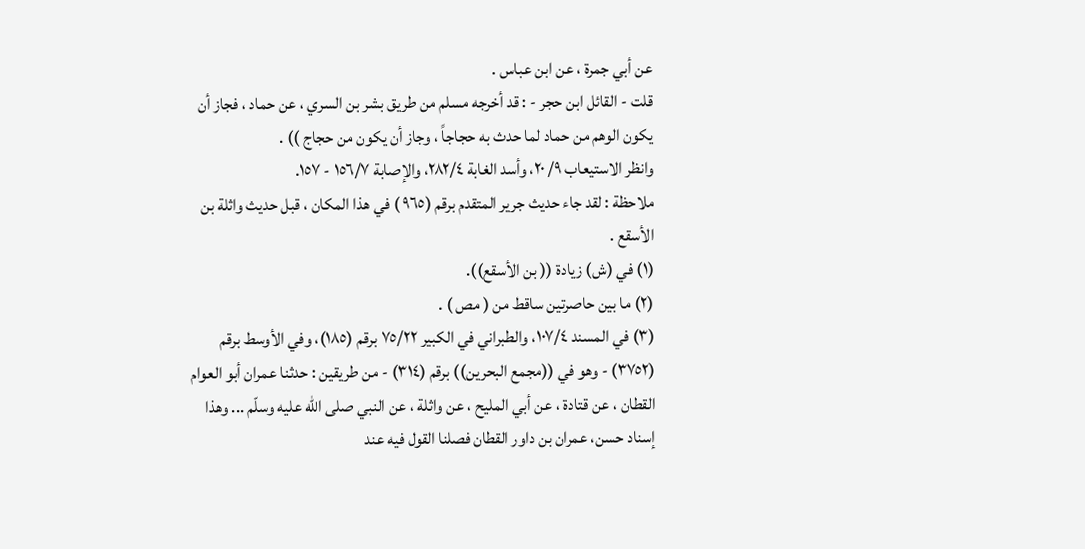عن أبي جمرة ، عن ابن عباس .
قلت - القائل ابن حجر - : قد أخرجه مسلم من طريق بشر بن السري ، عن حماد ، فجاز أن
يكون الوهم من حماد لما حدث به حجاجاً ، وجاز أن يكون من حجاج )) .
وانظر الاستيعاب ٩/ ٢٠، وأسد الغابة ٢٨٢/٤، والإصابة ١٥٦/٧ - ١٥٧.
ملاحظة : لقد جاء حديث جرير المتقدم برقم (٩٦٥ ) في هذا المكان ، قبل حديث واثلة بن
الأسقع .
(١) في (ش) زيادة (( بن الأسقع)).
(٢) ما بين حاصرتين ساقط من ( مص ) .
(٣) في المسند ١٠٧/٤، والطبراني في الكبير ٧٥/٢٢ برقم (١٨٥)، وفي الأوسط برقم
(٣٧٥٢) - وهو في ((مجمع البحرين)) برقم (٣١٤) - من طريقين : حدثنا عمران أبو العوام
القطان ، عن قتادة ، عن أبي المليح ، عن واثلة ، عن النبي صلى الله عليه وسلّم ... وهذا
إسناد حسن، عمران بن داور القطان فصلنا القول فيه عند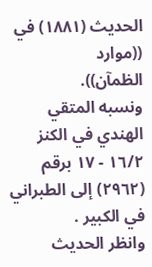الحديث (١٨٨١) في ((موارد
الظمآن)).
ونسبه المتقي الهندي في الكنز ١٦/٢ - ١٧ برقم (٢٩٦٢) إلى الطبراني في الكبير .
وانظر الحديث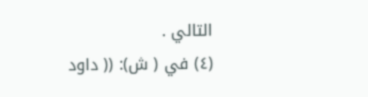التالي .
(٤) في ( ش): (( داود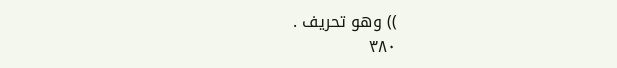)) وهو تحريف .
٣٨٠